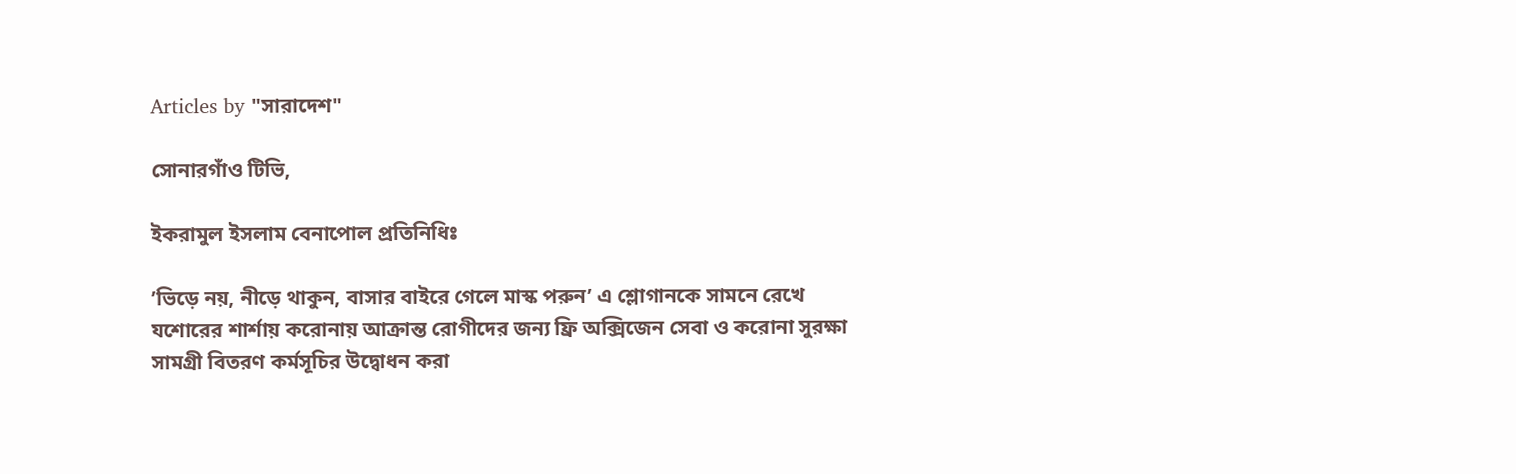Articles by "সারাদেশ"

সোনারগাঁও টিভি,

ইকরামুল ইসলাম বেনাপোল প্রতিনিধিঃ

’ভিড়ে নয়, নীড়ে থাকুন, বাসার বাইরে গেলে মাস্ক পরুন’ এ শ্লোগানকে সামনে রেখে যশোরের শার্শায় করোনায় আক্রান্ত রোগীদের জন্য ফ্রি অক্সিজেন সেবা ও করোনা সুরক্ষা সামগ্রী বিতরণ কর্মসূচির উদ্বোধন করা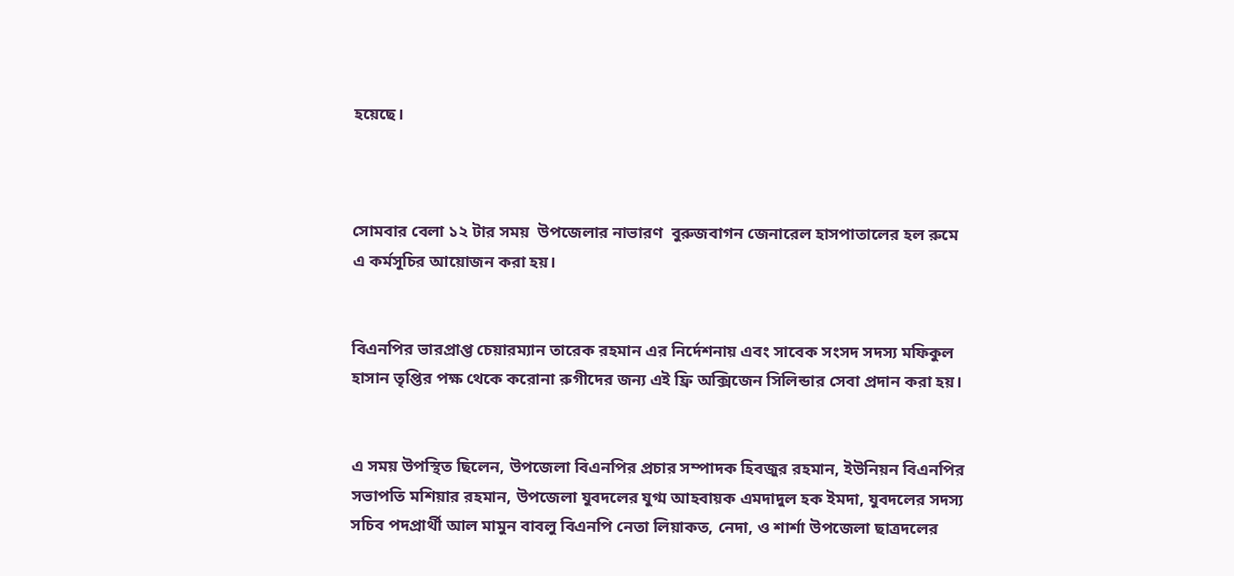হয়েছে।



সোমবার বেলা ১২ টার সময়  উপজেলার নাভারণ  বুরুজবাগন জেনারেল হাসপাতালের হল রুমে এ কর্মসূচির আয়োজন করা হয়।


বিএনপির ভারপ্রাপ্ত চেয়ারম্যান তারেক রহমান এর নির্দেশনায় এবং সাবেক সংসদ সদস্য মফিকুল হাসান তৃপ্তির পক্ষ থেকে করোনা রুগীদের জন্য এই ফ্রি অক্সিজেন সিলিন্ডার সেবা প্রদান করা হয়।


এ সময় উপস্থিত ছিলেন, উপজেলা বিএনপির প্রচার সম্পাদক হিবজুর রহমান, ইউনিয়ন বিএনপির সভাপতি মশিয়ার রহমান, উপজেলা যুবদলের যুগ্ম আহবায়ক এমদাদুল হক ইমদা, যুবদলের সদস্য সচিব পদপ্রার্থী আল মামুন বাবলু বিএনপি নেতা লিয়াকত, নেদা, ও শার্শা উপজেলা ছাত্রদলের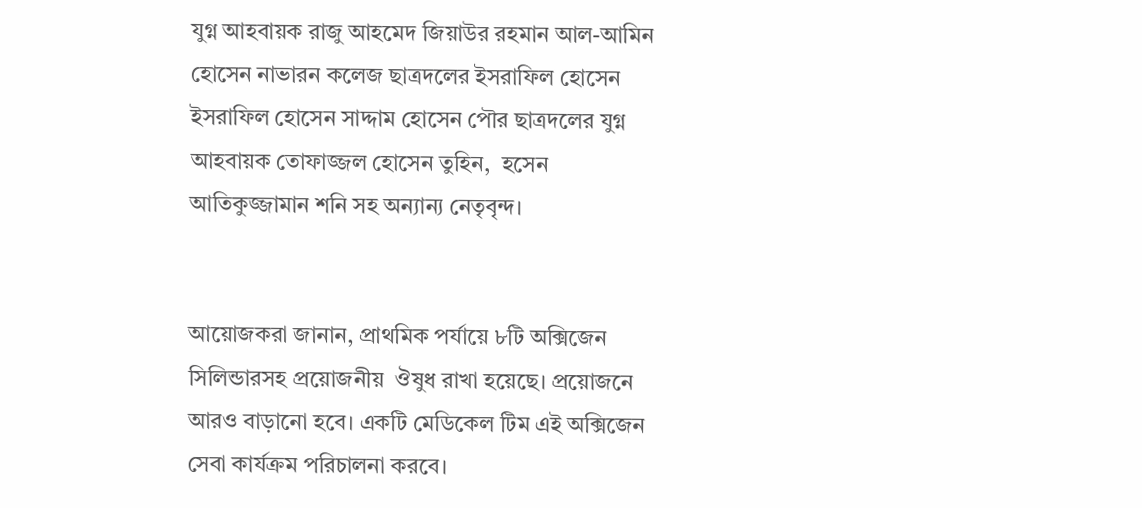যুগ্ন আহবায়ক রাজু আহমেদ জিয়াউর রহমান আল-আমিন হোসেন নাভারন কলেজ ছাত্রদলের ইসরাফিল হোসেন ইসরাফিল হোসেন সাদ্দাম হোসেন পৌর ছাত্রদলের যুগ্ন আহবায়ক তোফাজ্জল হোসেন তুহিন,  হসেন আতিকুজ্জামান শনি সহ অন্যান্য নেতৃবৃন্দ।


আয়োজকরা জানান, প্রাথমিক পর্যায়ে ৮টি অক্সিজেন সিলিন্ডারসহ প্রয়োজনীয়  ঔষুধ রাখা হয়েছে। প্রয়োজনে আরও বাড়ানো হবে। একটি মেডিকেল টিম এই অক্সিজেন সেবা কার্যক্রম পরিচালনা করবে।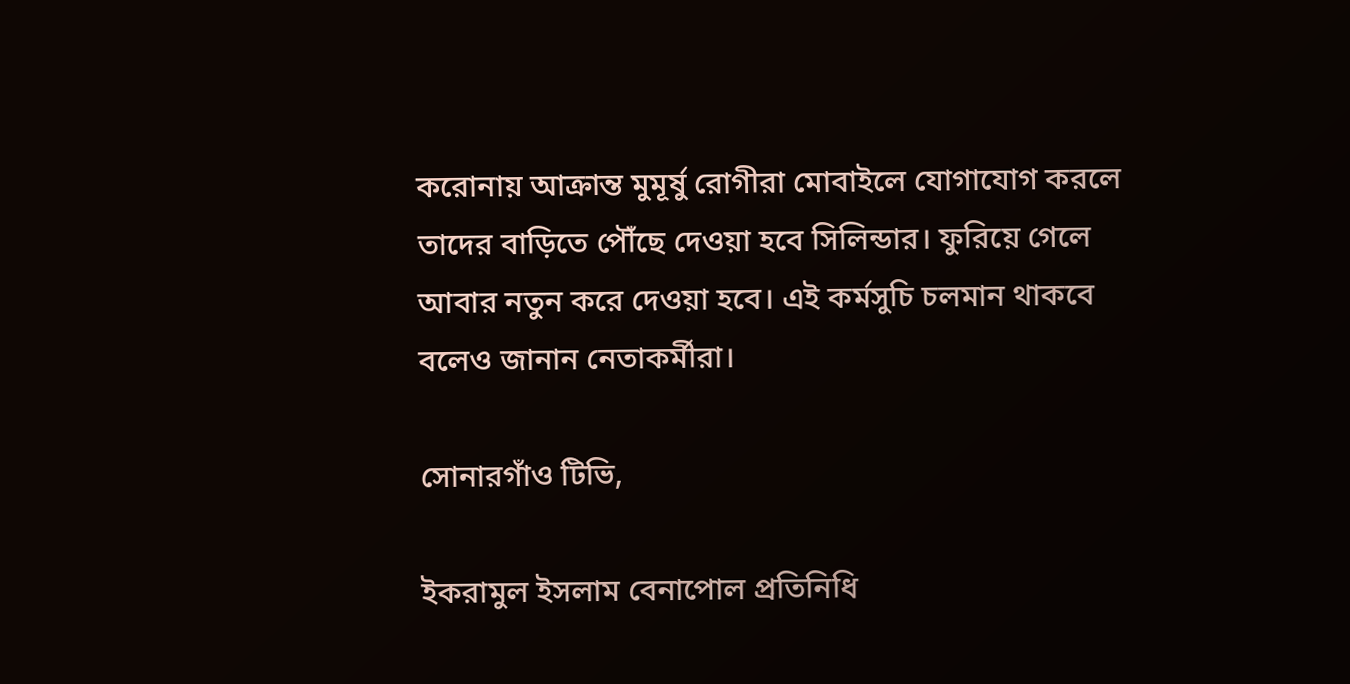করোনায় আক্রান্ত মুমূর্ষু রোগীরা মোবাইলে যোগাযোগ করলে তাদের বাড়িতে পৌঁছে দেওয়া হবে সিলিন্ডার। ফুরিয়ে গেলে আবার নতুন করে দেওয়া হবে। এই কর্মসুচি চলমান থাকবে বলেও জানান নেতাকর্মীরা।

সোনারগাঁও টিভি,

ইকরামুল ইসলাম বেনাপোল প্রতিনিধি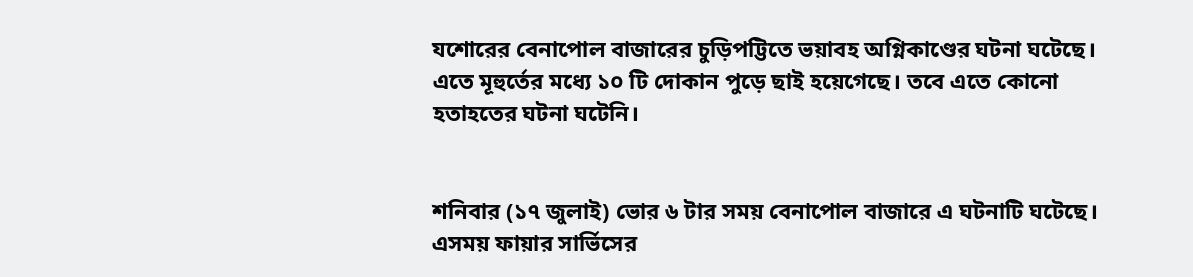যশোরের বেনাপোল বাজারের চুড়িপট্টিতে ভয়াবহ অগ্নিকাণ্ডের ঘটনা ঘটেছে। এতে মূহুর্তের মধ্যে ১০ টি দোকান পুড়ে ছাই হয়েগেছে। তবে এতে কোনো হতাহতের ঘটনা ঘটেনি।


শনিবার (১৭ জুলাই) ভোর ৬ টার সময় বেনাপোল বাজারে এ ঘটনাটি ঘটেছে। এসময় ফায়ার সার্ভিসের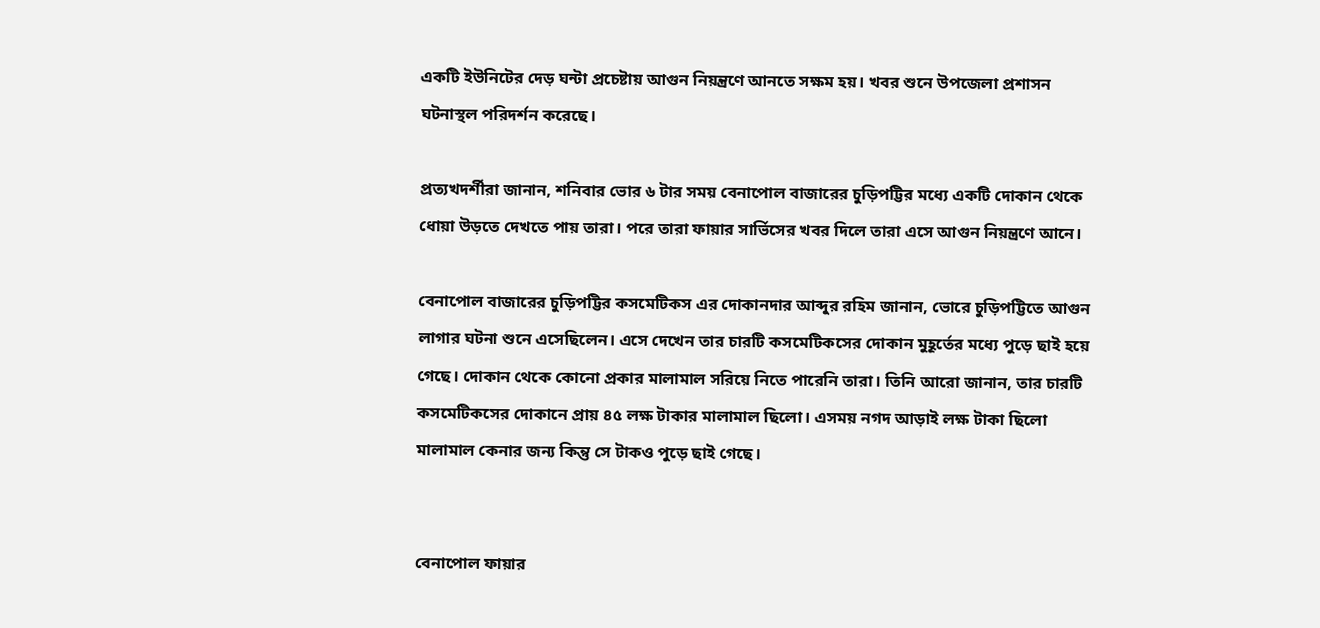একটি ইউনিটের দেড় ঘন্টা প্রচেষ্টায় আগুন নিয়ন্ত্রণে আনতে সক্ষম হয়। খবর শুনে উপজেলা প্রশাসন ঘটনাস্থল পরিদর্শন করেছে।

প্রত্যখদর্শীরা জানান, শনিবার ভোর ৬ টার সময় বেনাপোল বাজারের চুড়িপট্টির মধ্যে একটি দোকান থেকে ধোয়া উড়তে দেখতে পায় তারা। পরে তারা ফায়ার সার্ভিসের খবর দিলে তারা এসে আগুন নিয়ন্ত্রণে আনে।

বেনাপোল বাজারের চুড়িপট্টির কসমেটিকস এর দোকানদার আব্দুর রহিম জানান, ভোরে চুড়িপট্টিতে আগুন লাগার ঘটনা শুনে এসেছিলেন। এসে দেখেন তার চারটি কসমেটিকসের দোকান মুহূর্তের মধ্যে পুড়ে ছাই হয়ে গেছে। দোকান থেকে কোনো প্রকার মালামাল সরিয়ে নিতে পারেনি তারা। তিনি আরো জানান, তার চারটি কসমেটিকসের দোকানে প্রায় ৪৫ লক্ষ টাকার মালামাল ছিলো। এসময় নগদ আড়াই লক্ষ টাকা ছিলো মালামাল কেনার জন্য কিন্তু সে টাকও পুড়ে ছাই গেছে।


বেনাপোল ফায়ার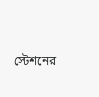স্টেশনের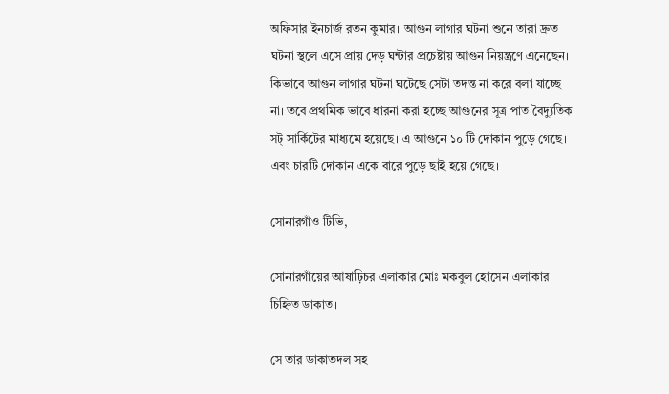অফিসার ইনচার্জ রতন কুমার। আগুন লাগার ঘটনা শুনে তারা দ্রুত ঘটনা স্থলে এসে প্রায় দেড় ঘন্টার প্রচেষ্টায় আগুন নিয়ন্ত্রণে এনেছেন। কিভাবে আগুন লাগার ঘটনা ঘটেছে সেটা তদন্ত না করে বলা যাচ্ছে না। তবে প্রথমিক ভাবে ধারনা করা হচ্ছে আগুনের সূত্র পাত বৈদ্যুতিক সট্ সার্কিটের মাধ্যমে হয়েছে। এ আগুনে ১০ টি দোকান পুড়ে গেছে। এবং চারটি দোকান একে বারে পুড়ে ছাই হয়ে গেছে।

সোনারগাঁও টিভি,

সোনারগাঁয়ের আষাঢ়িচর এলাকার মোঃ মকবুল হোসেন এলাকার চিহ্নিত ডাকাত।

সে তার ডাকাতদল সহ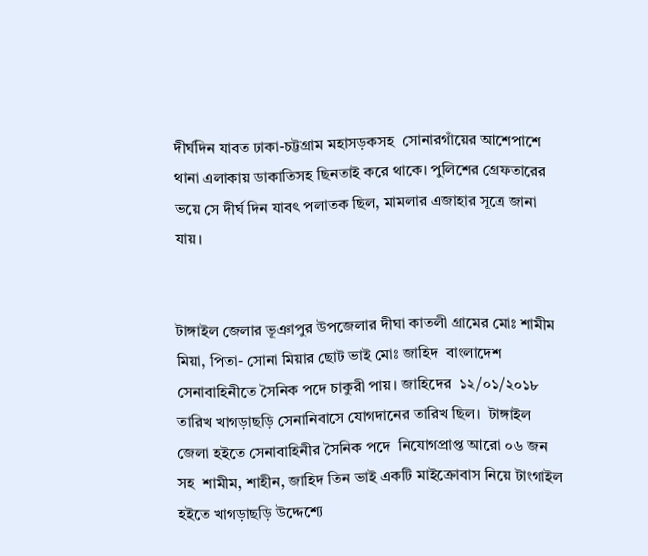দীর্ঘদিন যাবত ঢাকা-চট্টগ্রাম মহাসড়কসহ  সোনারগাঁয়ের আশেপাশে থানা এলাকায় ডাকাতিসহ ছিনতাই করে থাকে। পুলিশের গ্রেফতারের ভয়ে সে দীর্ঘ দিন যাবৎ পলাতক ছিল, মামলার এজাহার সূত্রে জানা যায়।


টাঙ্গাইল জেলার ভূঞাপুর উপজেলার দীঘা কাতলী গ্রামের মোঃ শামীম মিয়া, পিতা- সোনা মিয়ার ছোট ভাই মোঃ জাহিদ  বাংলাদেশ সেনাবাহিনীতে সৈনিক পদে চাকুরী পায়। জাহিদের  ১২/০১/২০১৮ তারিখ খাগড়াছড়ি সেনানিবাসে যোগদানের তারিখ ছিল।  টাঙ্গাইল জেলা হইতে সেনাবাহিনীর সৈনিক পদে  নিযোগপ্রাপ্ত আরো ০৬ জন সহ  শামীম, শাহীন, জাহিদ তিন ভাই একটি মাইক্রোবাস নিয়ে টাংগাইল হইতে খাগড়াছড়ি উদ্দেশ্যে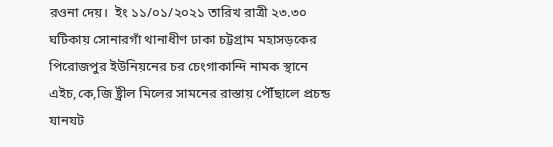রওনা দেয়।  ইং ১১/০১/২০২১ তারিখ রাত্রী ২৩.৩০ ঘটিকায় সোনারগাঁ থানাধীণ ঢাকা চট্টগ্রাম মহাসড়কের পিরোজপুর ইউনিয়নের চর চেংগাকান্দি নামক স্থানে এইচ,কে,জি ষ্ট্রীল মিলের সামনের রাস্তায় পৌঁছালে প্রচন্ড যানযট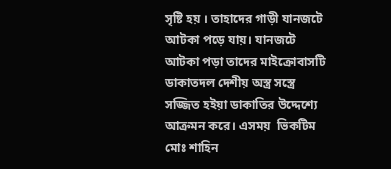সৃষ্টি হয় । তাহাদের গাড়ী যানজটে আটকা পড়ে যায়। যানজটে আটকা পড়া তাদের মাইক্রোবাসটি  ডাকাতদল দেশীয় অস্ত্র সস্ত্রে সজ্জিত হইয়া ডাকাতির উদ্দেশ্যে আক্রমন করে। এসময়  ভিকটিম মোঃ শাহিন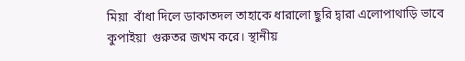মিয়া  বাঁধা দিলে ডাকাতদল তাহাকে ধারালো ছুরি দ্বারা এলোপাথাড়ি ভাবে  কুপাইয়া  গুরুতর জখম করে। স্থানীয়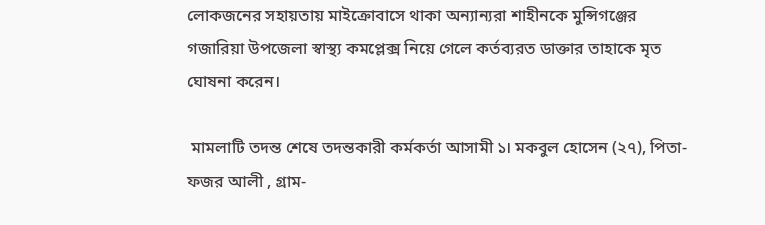লোকজনের সহায়তায় মাইক্রোবাসে থাকা অন্যান্যরা শাহীনকে মুন্সিগঞ্জের গজারিয়া উপজেলা স্বাস্থ্য কমপ্লেক্স নিয়ে গেলে কর্তব্যরত ডাক্তার তাহাকে মৃত ঘোষনা করেন।

 মামলাটি তদন্ত শেষে তদন্তকারী কর্মকর্তা আসামী ১। মকবুল হোসেন (২৭), পিতা- ফজর আলী , গ্রাম-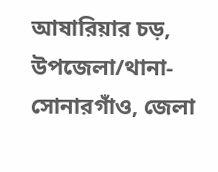আষারিয়ার চড়, উপজেলা/থানা- সোনারগাঁও, জেলা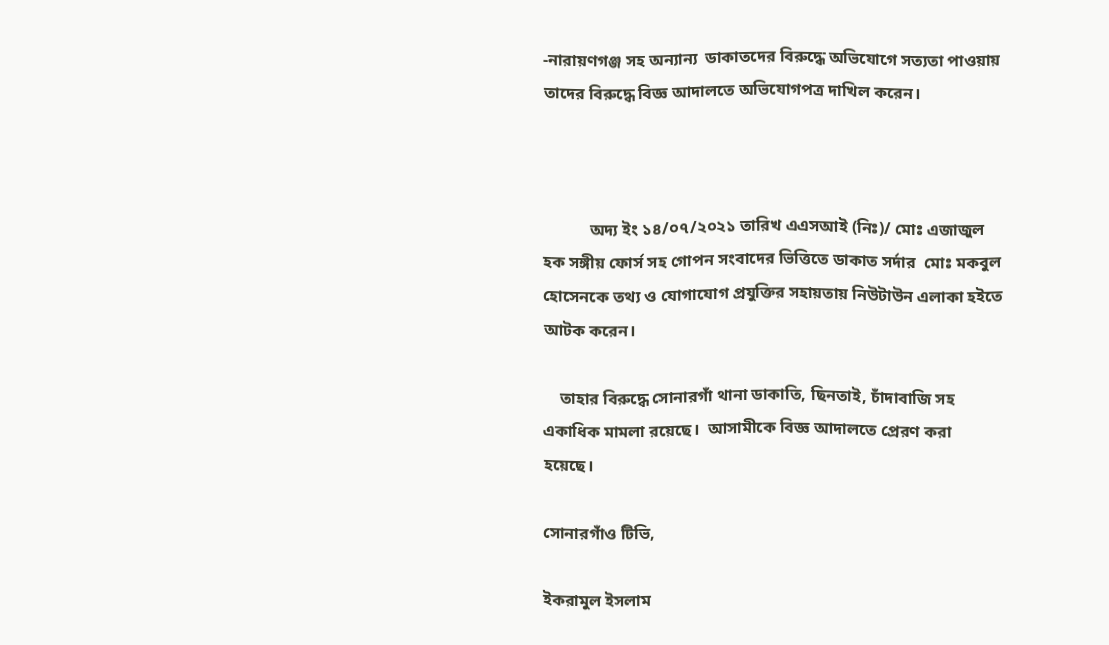-নারায়ণগঞ্জ সহ অন্যান্য  ডাকাতদের বিরুদ্ধে অভিযোগে সত্যতা পাওয়ায় তাদের বিরুদ্ধে বিজ্ঞ আদালতে অভিযোগপত্র দাখিল করেন।



           অদ্য ইং ১৪/০৭/২০২১ তারিখ এএসআই (নিঃ)/ মোঃ এজাজুল হক সঙ্গীয় ফোর্স সহ গোপন সংবাদের ভিত্তিতে ডাকাত সর্দার  মোঃ মকবুল হোসেনকে তথ্য ও যোগাযোগ প্রযুক্তির সহায়তায় নিউটাউন এলাকা হইতে আটক করেন।

    তাহার বিরুদ্ধে সোনারগাঁ থানা ডাকাতি, ছিনতাই, চাঁদাবাজি সহ একাধিক মামলা রয়েছে।  আসামীকে বিজ্ঞ আদালতে প্রেরণ করা হয়েছে।

সোনারগাঁও টিভি,

ইকরামুল ইসলাম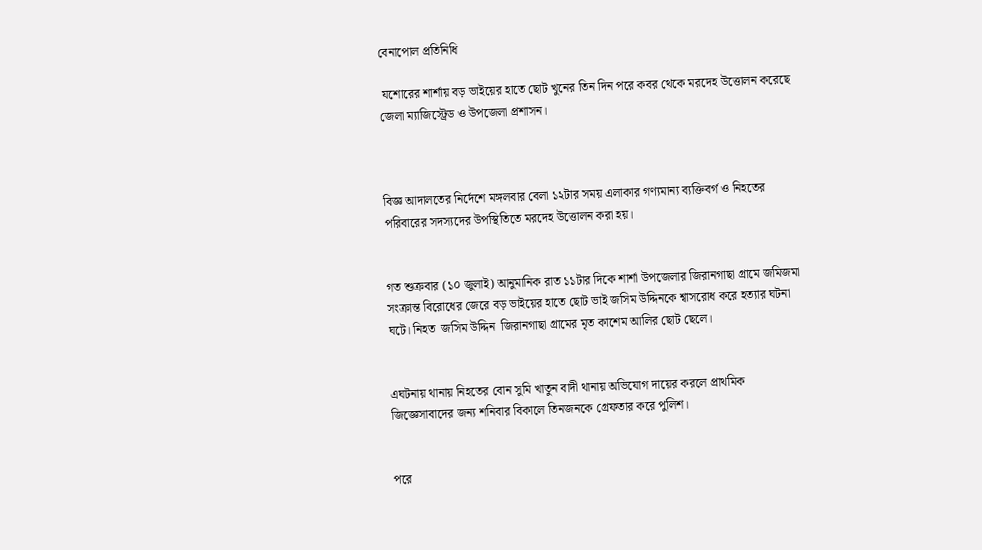বেনাপোল প্রতিনিধি

 যশোরের শার্শায় বড় ভাইয়ের হাতে ছোট খুনের তিন দিন পরে কবর থেকে মরদেহ উত্তোলন করেছে জেলা ম্যাজিস্ট্রেড ও উপজেলা প্রশাসন।



বিজ্ঞ আদালতের নির্দেশে মঙ্গলবার বেলা ১২টার সময় এলাকার গণ্যমান্য ব্যক্তিবর্গ ও নিহতের পরিবারের সদস্যদের উপস্থিতিতে মরদেহ উত্তোলন করা হয়।


গত শুক্রবার (১০ জুলাই) আনুমানিক রাত ১১টার দিকে শার্শা উপজেলার জিরানগাছা গ্রামে জমিজমা সংক্রান্ত বিরোধের জেরে বড় ভাইয়ের হাতে ছোট ভাই জসিম উদ্দিনকে শ্বাসরোধ করে হত্যার ঘটনা ঘটে। নিহত  জসিম উদ্দিন  জিরানগাছা গ্রামের মৃত কাশেম আলির ছোট ছেলে।


এঘটনায় থানায় নিহতের বোন সুমি খাতুন বাদী থানায় অভিযোগ দায়ের করলে প্রাথমিক জিজ্ঞেসাবাদের জন্য শনিবার বিকালে তিনজনকে গ্রেফতার করে পুলিশ।


পরে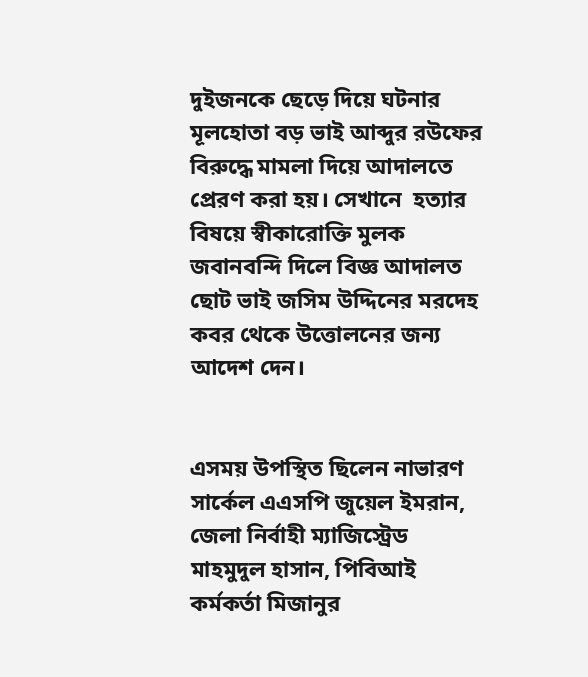দুইজনকে ছেড়ে দিয়ে ঘটনার মূলহোতা বড় ভাই আব্দুর রউফের বিরুদ্ধে মামলা দিয়ে আদালতে প্রেরণ করা হয়। সেখানে  হত্যার বিষয়ে স্বীকারোক্তি মুলক জবানবন্দি দিলে বিজ্ঞ আদালত ছোট ভাই জসিম উদ্দিনের মরদেহ কবর থেকে উত্তোলনের জন্য আদেশ দেন।


এসময় উপস্থিত ছিলেন নাভারণ সার্কেল এএসপি জুয়েল ইমরান,  জেলা নির্বাহী ম্যাজিস্ট্রেড মাহমুদুল হাসান, পিবিআই কর্মকর্তা মিজানুর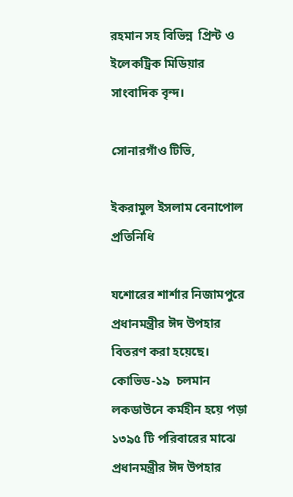রহমান সহ বিভিন্ন  প্রিন্ট ও ইলেকট্রিক মিডিয়ার সাংবাদিক বৃন্দ।

সোনারগাঁও টিভি,

ইকরামুল ইসলাম বেনাপোল প্রতিনিধি

যশোরের শার্শার নিজামপুরে প্রধানমন্ত্রীর ঈদ উপহার বিতরণ করা হয়েছে।  কোভিড-১৯  চলমান লকডাউনে কর্মহীন হয়ে পড়া ১৩৯৫ টি পরিবারের মাঝে প্রধানমন্ত্রীর ঈদ উপহার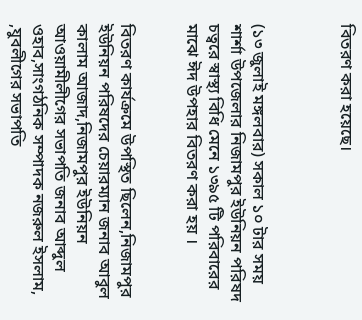বিতরণ করা হয়েছে।



(১৩ জুলাই মঙ্গলবার) সকাল ১০ টার সময় শার্শা উপজেলার নিজামপুর ইউনিয়ন পরিষদ  চত্বরে স্বাস্থ্য বিধি মেনে ১৩৯৫ টি পরিবারের মাঝে ঈদ উপহার বিতরণ করা হয় ।


বিতরণ কার্যক্রমে উপস্থিত ছিলেন,নিজামপুর ইউনিয়ন পরিষদের চেয়ারম্যান জনাব আবুল কালাম আজাদ,নিজামপুর ইউনিয়ন আওয়ামীলীগের সভাপতি জনাব আব্দুল ওহাব,সাংগঠনিক সম্পাদক নজরুল ইসলাম, ,যুবলীগের সভাপতি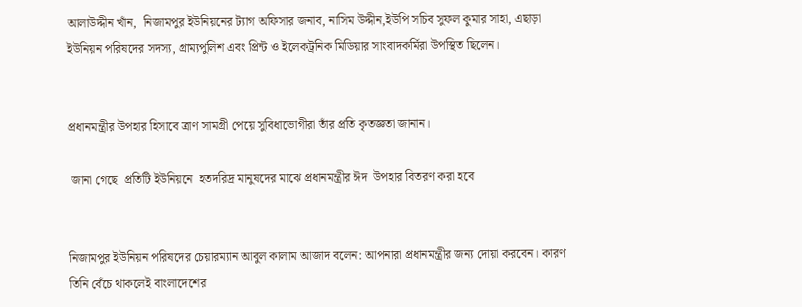আলাউদ্দীন খাঁন,  নিজামপুর ইউনিয়নের ট্যাগ অফিসার জনাব, নাসিম উদ্দীন,ইউপি সচিব সুফল কুমার সাহা, এছাড়া ইউনিয়ন পরিষদের সদস্য, গ্রাম্যপুলিশ এবং প্রিন্ট ও ইলেকট্রনিক মিডিয়ার সাংবাদকর্মিরা উপস্থিত ছিলেন।


প্রধানমন্ত্রীর উপহার হিসাবে ত্রাণ সামগ্রী পেয়ে সুবিধাভোগীরা তাঁর প্রতি কৃতজ্ঞতা জানান।

 জানা গেছে  প্রতিটি ইউনিয়নে  হতদরিদ্র মানুষদের মাঝে প্রধানমন্ত্রীর ঈদ  উপহার বিতরণ করা হবে


নিজামপুর ইউনিয়ন পরিষদের চেয়ারম্যান আবুল কালাম আজাদ বলেন: আপনারা প্রধানমন্ত্রীর জন্য দোয়া করবেন। কারণ তিনি বেঁচে থাকলেই বাংলাদেশের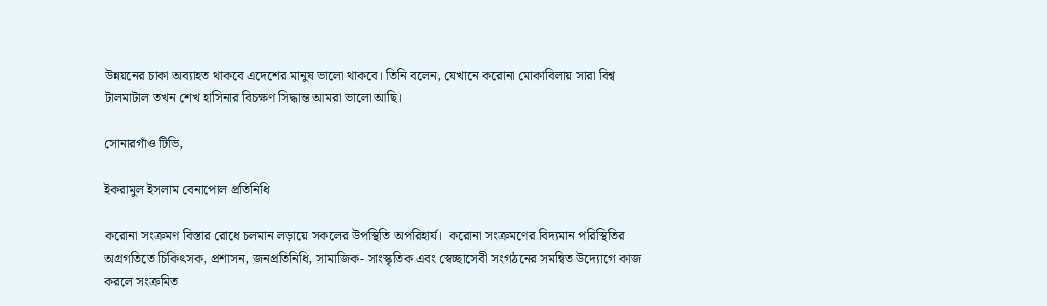উন্নয়নের চাকা অব্যাহত থাকবে এদেশের মানুষ ভালো থাকবে। তিনি বলেন, যেখানে করোনা মোকাবিলায় সারা বিশ্ব টালমাটাল তখন শেখ হাসিনার বিচক্ষণ সিদ্ধান্ত আমরা ভালো আছি।

সোনারগাঁও টিভি,

ইকরামুল ইসলাম বেনাপোল প্রতিনিধি

করোনা সংক্রমণ বিস্তার রোধে চলমান লড়ায়ে সকলের উপস্থিতি অপরিহার্য।  করোনা সংক্রমণের বিদ্যমান পরিস্থিতির অগ্রগতিতে চিকিৎসক, প্রশাসন, জনপ্রতিনিধি, সামাজিক- সাংস্কৃতিক এবং স্বেচ্ছাসেবী সংগঠনের সমন্বিত উদ্যোগে কাজ করলে সংক্রমিত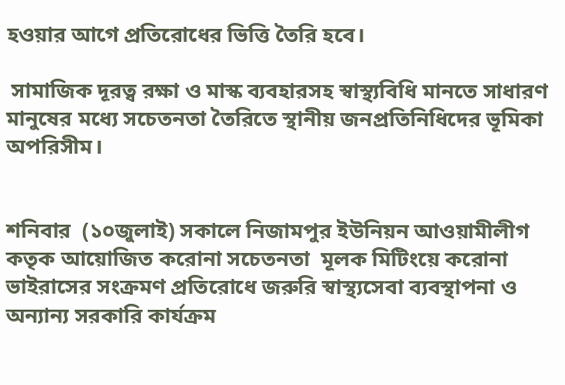হওয়ার আগে প্রতিরোধের ভিত্তি তৈরি হবে।

 সামাজিক দূরত্ব রক্ষা ও মাস্ক ব্যবহারসহ স্বাস্থ্যবিধি মানতে সাধারণ মানুষের মধ্যে সচেতনতা তৈরিতে স্থানীয় জনপ্রতিনিধিদের ভূমিকা অপরিসীম।


শনিবার  (১০জুলাই) সকালে নিজামপুর ইউনিয়ন আওয়ামীলীগ কতৃক আয়োজিত করোনা সচেতনতা  মূলক মিটিংয়ে করোনা ভাইরাসের সংক্রমণ প্রতিরোধে জরুরি স্বাস্থ্যসেবা ব্যবস্থাপনা ও অন্যান্য সরকারি কার্যক্রম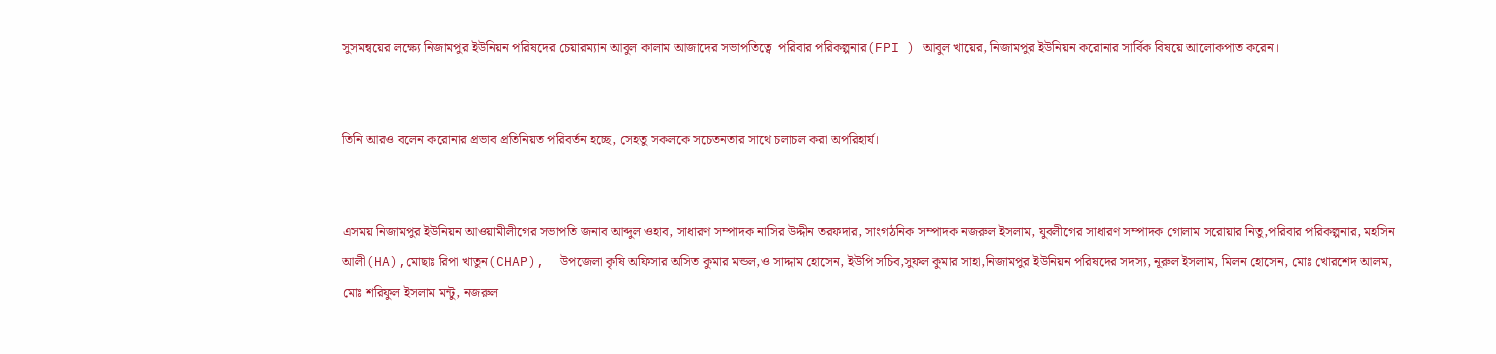সুসমন্বয়ের লক্ষ্যে নিজামপুর ইউনিয়ন পরিষদের চেয়ারম্যান আবুল কালাম আজাদের সভাপতিত্বে  পরিবার পরিকল্পনার(FPI ) আবুল খায়ের, নিজামপুর ইউনিয়ন করোনার সার্বিক বিষয়ে আলোকপাত করেন।


তিনি আরও বলেন করোনার প্রভাব প্রতিনিয়ত পরিবর্তন হচ্ছে, সেহতু সকলকে সচেতনতার সাথে চলাচল করা অপরিহার্য।


এসময় নিজামপুর ইউনিয়ন আওয়ামীলীগের সভাপতি জনাব আব্দুল ওহাব, সাধারণ সম্পাদক নাসির উদ্দীন তরফদার, সাংগঠনিক সম্পাদক নজরুল ইসলাম, যুবলীগের সাধারণ সম্পাদক গোলাম সরোয়ার নিতু,পরিবার পরিকল্পনার, মহসিন আলী(HA),মোছাঃ রিপা খাতুন(CHAP),  উপজেলা কৃষি অফিসার অসিত কুমার মন্ডল,ও সাদ্দাম হোসেন, ইউপি সচিব,সুফল কুমার সাহা,নিজামপুর ইউনিয়ন পরিষদের সদস্য, নূরুল ইসলাম, মিলন হোসেন, মোঃ খোরশেদ আলম, মোঃ শরিফুল ইসলাম মন্টু, নজরুল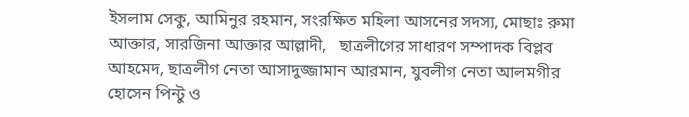ইসলাম সেকু, আমিনুর রহমান, সংরক্ষিত মহিলা আসনের সদস্য, মোছাঃ রুমা আক্তার, সারজিনা আক্তার আল্লাদী,   ছাত্রলীগের সাধারণ সম্পাদক বিপ্লব আহমেদ, ছাত্রলীগ নেতা আসাদুজ্জামান আরমান, যুবলীগ নেতা আলমগীর হোসেন পিন্টু ও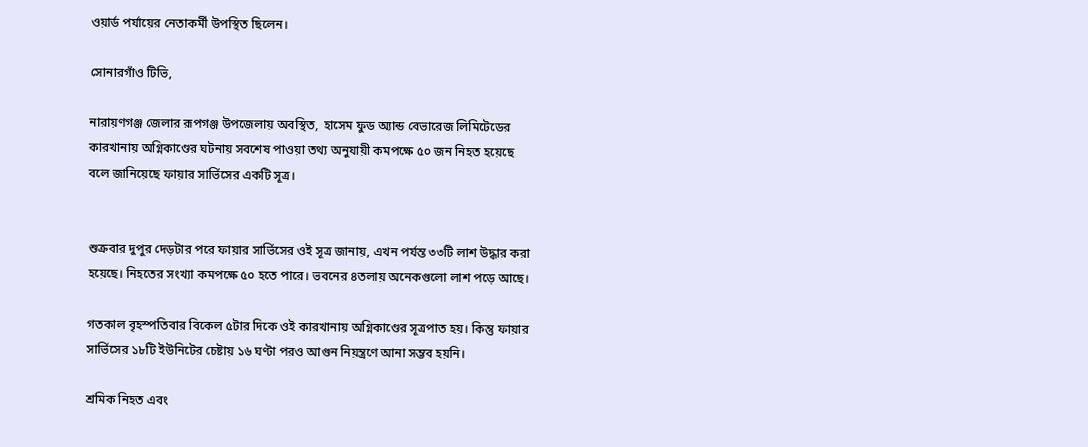ওয়ার্ড পর্যায়ের নেতাকর্মী উপস্থিত ছিলেন।

সোনারগাঁও টিভি,

নারায়ণগঞ্জ জেলার রূপগঞ্জ উপজেলায় অবস্থিত,  হাসেম ফুড অ্যান্ড বেভারেজ লিমিটেডের কারখানায় অগ্নিকাণ্ডের ঘটনায় সবশেষ পাওয়া তথ্য অনুযায়ী কমপক্ষে ৫০ জন নিহত হয়েছে বলে জানিয়েছে ফায়ার সার্ভিসের একটি সূত্র।


শুক্রবার দুপুর দেড়টার পরে ফায়ার সার্ভিসের ওই সূত্র জানায়, এখন পর্যন্ত ৩৩টি লাশ উদ্ধার করা হয়েছে। নিহতের সংখ্যা কমপক্ষে ৫০ হতে পারে। ভবনের ৪তলায় অনেকগুলো লাশ পড়ে আছে।

গতকাল বৃহস্পতিবার বিকেল ৫টার দিকে ওই কারখানায় অগ্নিকাণ্ডের সূত্রপাত হয়। কিন্তু ফায়ার সার্ভিসের ১৮টি ইউনিটের চেষ্টায় ১৬ ঘণ্টা পরও আগুন নিয়ন্ত্রণে আনা সম্ভব হয়নি।

শ্রমিক নিহত এবং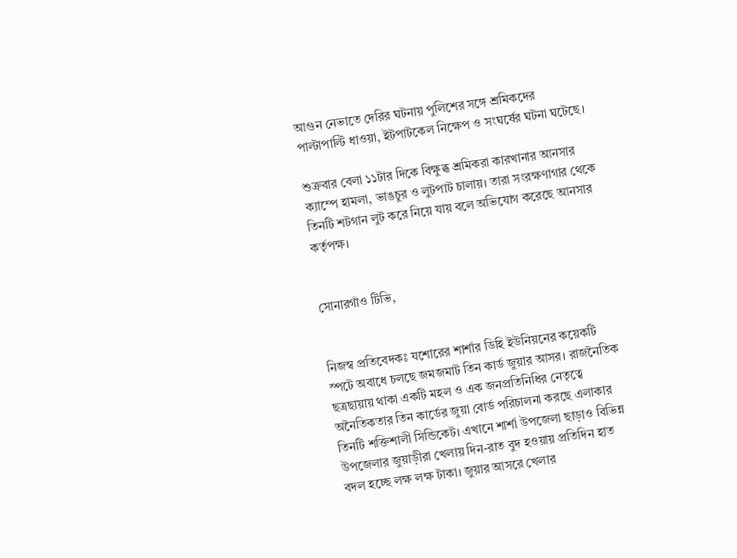আগুন নেভাতে দেরির ঘটনায় পুলিশের সঙ্গে শ্রমিকদের পাল্টাপাল্টি ধাওয়া, ইটপাটকেল নিক্ষেপ ও সংঘর্ষের ঘটনা ঘটেছে।

শুক্রবার বেলা ১১টার দিকে বিক্ষুব্ধ শ্রমিকরা কারখানার আনসার ক্যাম্পে হামলা, ভাঙচুর ও লুটপাট চালায়। তারা সংরক্ষণাগার থেকে তিনটি শটগান লুট করে নিয়ে যায় বলে অভিযোগ করেছে আনসার কর্তৃপক্ষ।


সোনারগাঁও টিভি,


নিজস্ব প্রতিবেদকঃ যশোরের শার্শার ডিহি ইউনিয়নের কয়েকটি স্পটে অবাধে চলছে জমজমাট তিন কার্ড জুয়ার আসর। রাজনৈতিক ছত্রছায়ায় থাকা একটি মহল ও এক জনপ্রতিনিধির নেতৃত্বে অনৈতিকতার তিন কার্ডের জুয়া বোর্ড পরিচালনা করছে এলাকার তিনটি শক্তিশালী সিন্ডিকেট। এখানে শার্শা উপজেলা ছাড়াও বিভিন্ন উপজেলার জুয়াড়ীরা খেলায় দিন-রাত বুদ হওয়ায় প্রতিদিন হাত বদল হচ্ছে লক্ষ লক্ষ টাকা। জুয়ার আসরে খেলার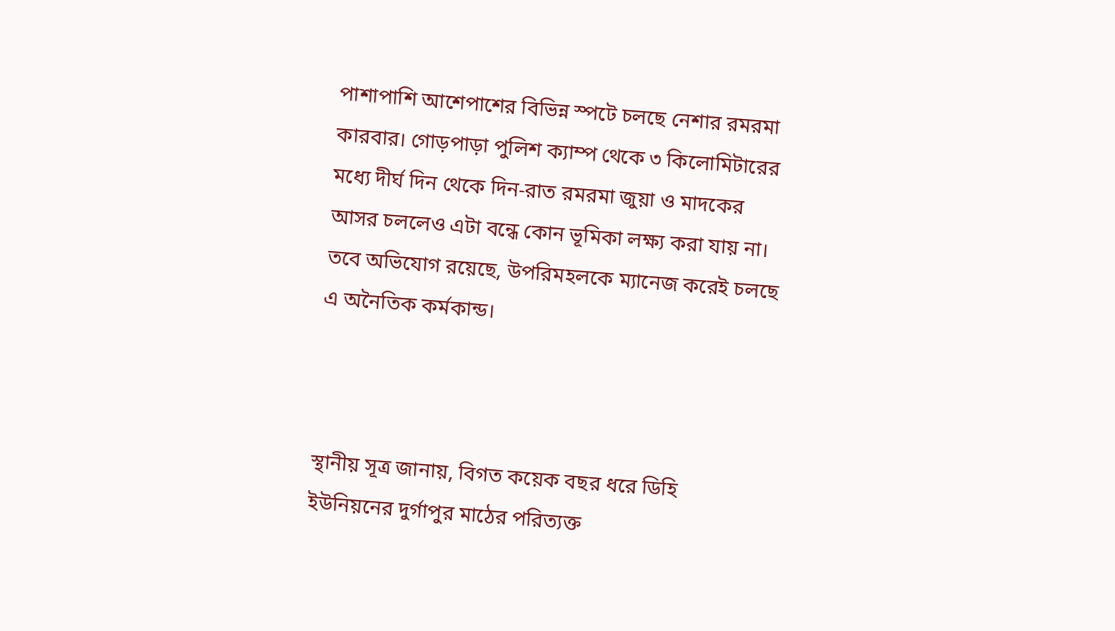পাশাপাশি আশেপাশের বিভিন্ন স্পটে চলছে নেশার রমরমা কারবার। গোড়পাড়া পুলিশ ক্যাম্প থেকে ৩ কিলোমিটারের মধ্যে দীর্ঘ দিন থেকে দিন-রাত রমরমা জুয়া ও মাদকের আসর চললেও এটা বন্ধে কোন ভূমিকা লক্ষ্য করা যায় না। তবে অভিযোগ রয়েছে, উপরিমহলকে ম্যানেজ করেই চলছে এ অনৈতিক কর্মকান্ড।



স্থানীয় সূত্র জানায়, বিগত কয়েক বছর ধরে ডিহি ইউনিয়নের দুর্গাপুর মাঠের পরিত্যক্ত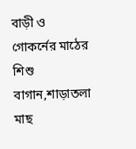বাড়ী ও গোকর্নের মাঠের শিশু বাগান,শাড়াতলা মাছ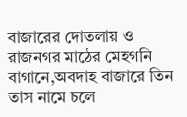বাজারের দোতলায় ও রাজনগর মাঠের মেহগনি বাগানে,অবদাহ বাজারে তিন তাস নামে চলে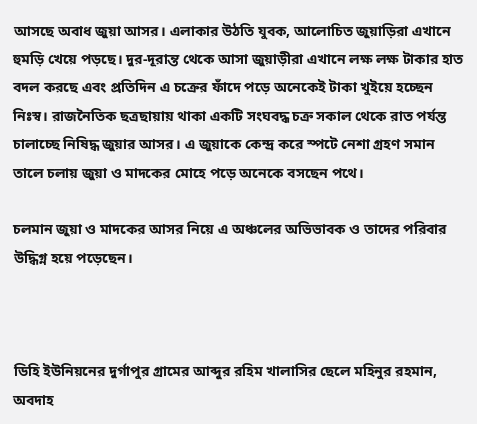আসছে অবাধ জুয়া আসর। এলাকার উঠতি যুবক, আলোচিত জুয়াড়িরা এখানে হুমড়ি খেয়ে পড়ছে। দুর-দূরান্ত থেকে আসা জুয়াড়ীরা এখানে লক্ষ লক্ষ টাকার হাত বদল করছে এবং প্রতিদিন এ চক্রের ফাঁদে পড়ে অনেকেই টাকা খুইয়ে হচ্ছেন নিঃস্ব। রাজনৈতিক ছত্রছায়ায় থাকা একটি সংঘবদ্ধ চক্র সকাল থেকে রাত পর্যন্ত চালাচ্ছে নিষিদ্ধ জুয়ার আসর। এ জুয়াকে কেন্দ্র করে স্পটে নেশা গ্রহণ সমান তালে চলায় জুয়া ও মাদকের মোহে পড়ে অনেকে বসছেন পথে।

চলমান জুয়া ও মাদকের আসর নিয়ে এ অঞ্চলের অভিভাবক ও তাদের পরিবার উদ্ধিগ্ন হয়ে পড়েছেন।



ডিহি ইউনিয়নের দুর্গাপুর গ্রামের আব্দুর রহিম খালাসির ছেলে মহিনুর রহমান, অবদাহ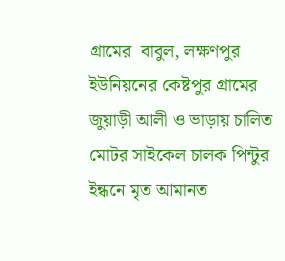গ্রামের  বাবুল, লক্ষণপুর ইউনিয়নের কেষ্টপুর গ্রামের জুয়াড়ী আলী ও ভাড়ায় চালিত মোটর সাইকেল চালক পিন্টুর  ইন্ধনে মৃত আমানত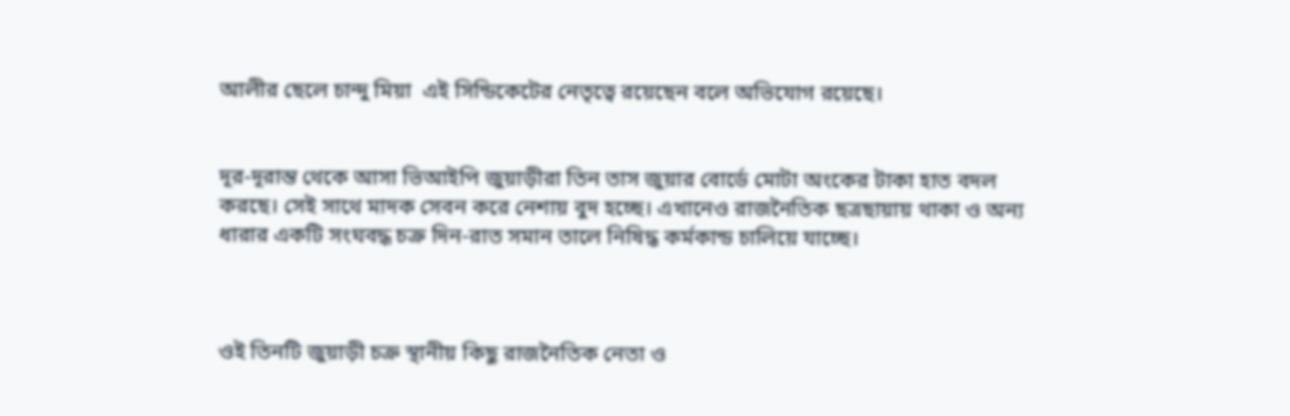আলীর ছেলে চান্দু মিয়া  এই সিন্ডিকেটের নেতৃত্বে রয়েছেন বলে অভিযোগ রয়েছে।


দূর-দূরান্ত থেকে আসা ভিআইপি জুয়াড়ীরা তিন তাস জুয়ার বোর্ডে মোটা অংকের টাকা হাত বদল করছে। সেই সাথে মাদক সেবন করে নেশায় বুদ হচ্ছে। এখানেও রাজনৈতিক ছত্রছায়ায় থাকা ও অন্য ধারার একটি সংঘবদ্ধ চক্র দিন-রাত সমান তালে নিষিদ্ধ কর্মকান্ড চালিয়ে যাচ্ছে।



ওই তিনটি জুয়াড়ী চক্র স্থানীয় কিছু রাজনৈতিক নেতা ও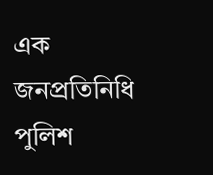এক জনপ্রতিনিধি পুলিশ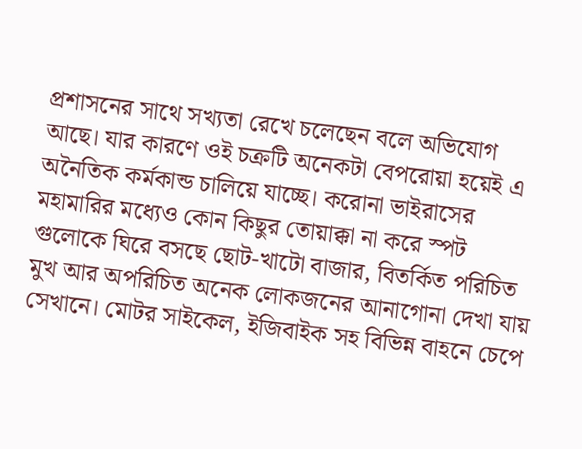প্রশাসনের সাথে সখ্যতা রেখে চলেছেন বলে অভিযোগ আছে। যার কারণে ওই চক্রটি অনেকটা বেপরোয়া হয়েই এ অনৈতিক কর্মকান্ড চালিয়ে যাচ্ছে। করোনা ভাইরাসের মহামারির মধ্যেও কোন কিছুর তোয়াক্কা না করে স্পট গুলোকে ঘিরে বসছে ছোট-খাটো বাজার, বিতর্কিত পরিচিত মুখ আর অপরিচিত অনেক লোকজনের আনাগোনা দেখা যায় সেখানে। মোটর সাইকেল, ইজিবাইক সহ বিভিন্ন বাহনে চেপে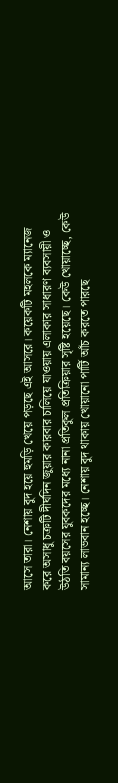আসে তারা। নেশায় বুদ হয়ে হুমড়ি খেয়ে পড়ছে এই আসরে। কয়েকটি মহলকে ম্যানেজ করে অসাধু চক্রটি দীর্ঘদিন জুয়ার কারবার চালিয়ে যাওয়ায় এলাকার সাধারণ ব্যবসায়ী ও উঠতি বয়সের যুবকদের মধ্যে নানা প্রতিকুল প্রতিক্রিয়ার সৃষ্টি হয়েছে। কেউ খোয়াচ্ছে, কেউ সামান্য লাভবান হচ্ছে। নেশায় বুদ থাকায় খোয়ানো পার্টি আঁচ করতে পারছে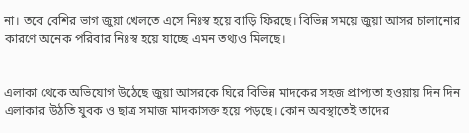না। তবে বেশির ভাগ জুয়া খেলতে এসে নিঃস্ব হয়ে বাড়ি ফিরছে। বিভিন্ন সময়ে জুয়া আসর চালানোর কারণে অনেক পরিবার নিঃস্ব হয়ে যাচ্ছে এমন তথ্যও মিলছে।


এলাকা থেকে অভিযোগ উঠেছে জুয়া আসরকে ঘিরে বিভিন্ন মাদকের সহজ প্রাপ্যতা হওয়ায় দিন দিন এলাকার উঠতি যুবক ও ছাত্র সমাজ মাদকাসক্ত হয়ে পড়ছে। কোন অবস্থাতেই তাদের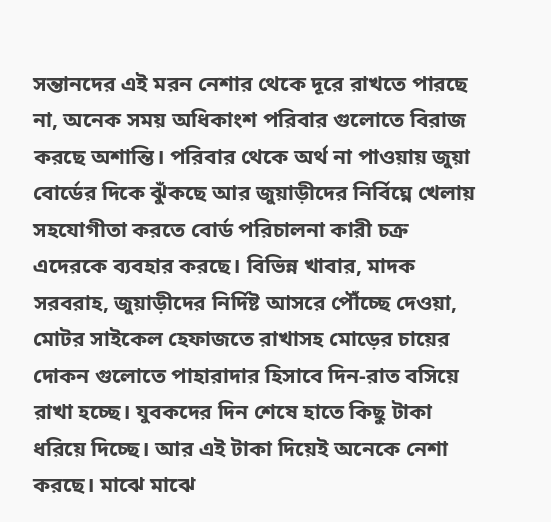সন্তানদের এই মরন নেশার থেকে দূরে রাখতে পারছে না, অনেক সময় অধিকাংশ পরিবার গুলোতে বিরাজ করছে অশান্তি। পরিবার থেকে অর্থ না পাওয়ায় জুয়া বোর্ডের দিকে ঝুঁকছে আর জুয়াড়ীদের নির্বিঘ্নে খেলায় সহযোগীতা করতে বোর্ড পরিচালনা কারী চক্র এদেরকে ব্যবহার করছে। বিভিন্ন খাবার, মাদক সরবরাহ, জুয়াড়ীদের নির্দিষ্ট আসরে পৌঁচ্ছে দেওয়া, মোটর সাইকেল হেফাজতে রাখাসহ মোড়ের চায়ের দোকন গুলোতে পাহারাদার হিসাবে দিন-রাত বসিয়ে রাখা হচ্ছে। যুবকদের দিন শেষে হাতে কিছু টাকা ধরিয়ে দিচ্ছে। আর এই টাকা দিয়েই অনেকে নেশা করছে। মাঝে মাঝে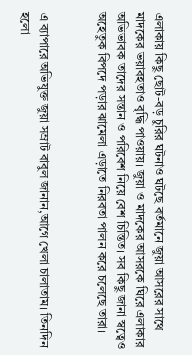এলাকায় কিছু ছোট-বড় চুরির ঘটনাও ঘটছে বর্তমানে জুয়া আসরের সাথে মাদকের ভয়াবহতাও বৃদ্ধি পাওয়ায়। জুয়া ও মাদকের আসরকে ঘিরে এলাকার অভিভাবক তাদের সন্তান ও পরিবেশ নিয়ে বেশ চিন্তিত। সব কিছু জানা স্বত্বেও অহেতুক বিপদে পড়ার ঝামেলা এড়াতে নিরবতা পালন করে চলেছে তারা।


এ ব্যাপারে অভিযুক্ত জুয়া সম্রাট বাবুল জানান,আগে খেলা চালাতাম। তিনদিন হলো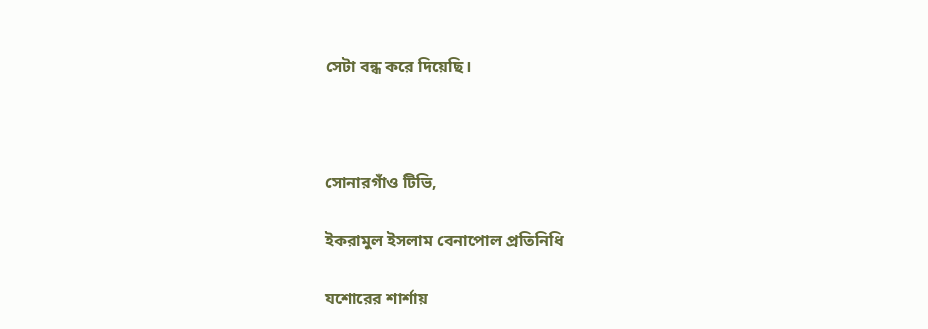সেটা বন্ধ করে দিয়েছি।



সোনারগাঁও টিভি,

ইকরামুল ইসলাম বেনাপোল প্রতিনিধি

যশোরের শার্শায়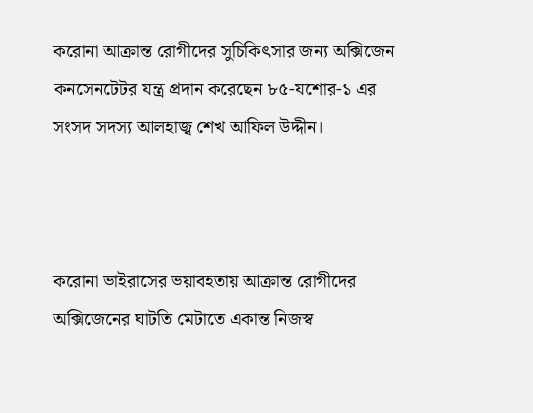করোনা আক্রান্ত রোগীদের সুচিকিৎসার জন্য অক্সিজেন কনসেনটেটর যন্ত্র প্রদান করেছেন ৮৫-যশোর-১ এর সংসদ সদস্য আলহাজ্ব শেখ আফিল উদ্দীন।



করোনা ভাইরাসের ভয়াবহতায় আক্রান্ত রোগীদের অক্সিজেনের ঘাটতি মেটাতে একান্ত নিজস্ব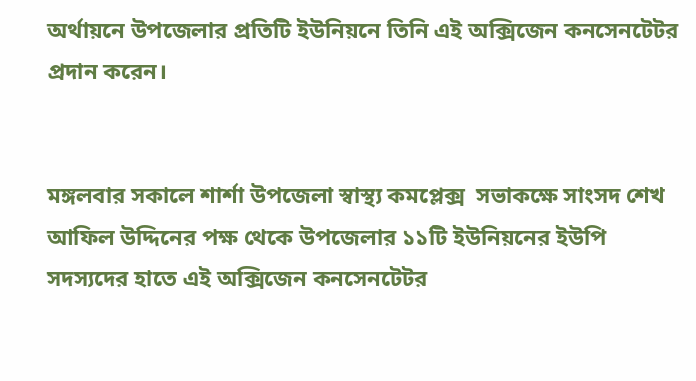অর্থায়নে উপজেলার প্রতিটি ইউনিয়নে তিনি এই অক্সিজেন কনসেনটেটর প্রদান করেন।


মঙ্গলবার সকালে শার্শা উপজেলা স্বাস্থ্য কমপ্লেক্স  সভাকক্ষে সাংসদ শেখ আফিল উদ্দিনের পক্ষ থেকে উপজেলার ১১টি ইউনিয়নের ইউপি সদস্যদের হাতে এই অক্সিজেন কনসেনটেটর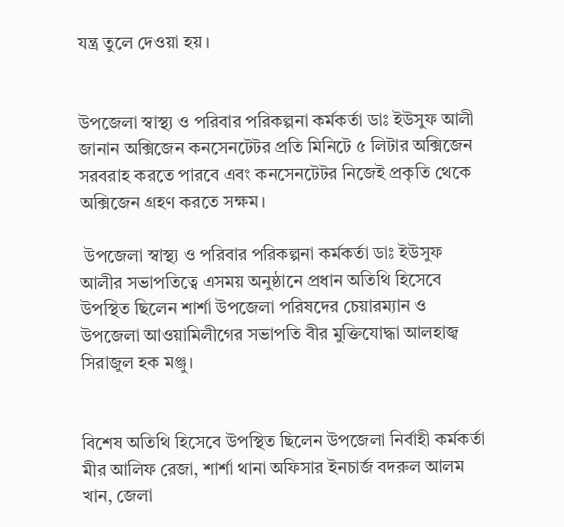যন্ত্র তুলে দেওয়া হয়।


উপজেলা স্বাস্থ্য ও পরিবার পরিকল্পনা কর্মকর্তা ডাঃ ইউসুফ আলী জানান অক্সিজেন কনসেনটেটর প্রতি মিনিটে ৫ লিটার অক্সিজেন সরবরাহ করতে পারবে এবং কনসেনটেটর নিজেই প্রকৃতি থেকে অক্সিজেন গ্রহণ করতে সক্ষম।

 উপজেলা স্বাস্থ্য ও পরিবার পরিকল্পনা কর্মকর্তা ডাঃ ইউসুফ আলীর সভাপতিত্বে এসময় অনুষ্ঠানে প্রধান অতিথি হিসেবে উপস্থিত ছিলেন শার্শা উপজেলা পরিষদের চেয়ারম্যান ও উপজেলা আওয়ামিলীগের সভাপতি বীর মুক্তিযোদ্ধা আলহাজ্ব সিরাজুল হক মঞ্জু।


বিশেষ অতিথি হিসেবে উপস্থিত ছিলেন উপজেলা নির্বাহী কর্মকর্তা মীর আলিফ রেজা, শার্শা থানা অফিসার ইনচার্জ বদরুল আলম খান, জেলা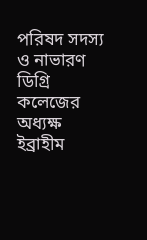পরিষদ সদস্য ও নাভারণ ডিগ্রি কলেজের অধ্যক্ষ ইব্রাহীম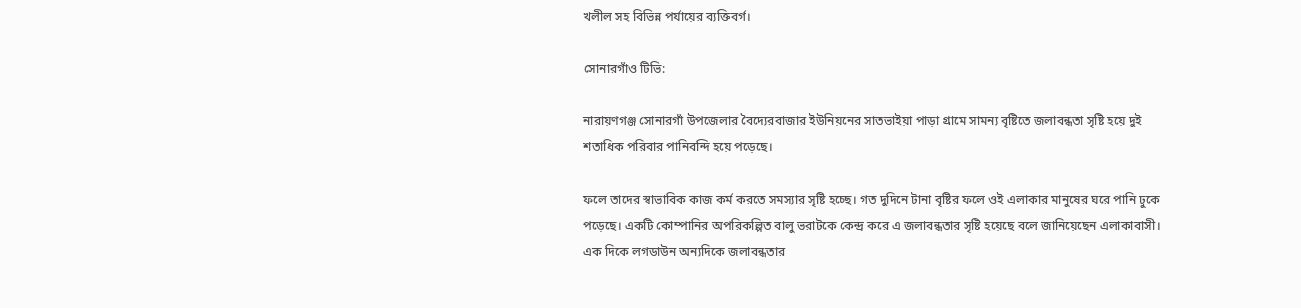খলীল সহ বিভিন্ন পর্যায়ের ব্যক্তিবর্গ।

সোনারগাঁও টিভি:

নারায়ণগঞ্জ সোনারগাঁ উপজেলার বৈদ্যেরবাজার ইউনিয়নের সাতভাইয়া পাড়া গ্রামে সামন্য বৃষ্টিতে জলাবন্ধতা সৃষ্টি হয়ে দুই শতাধিক পরিবার পানিবন্দি হয়ে পড়েছে।

ফলে তাদের স্বাভাবিক কাজ কর্ম করতে সমস্যার সৃষ্টি হচ্ছে। গত দুদিনে টানা বৃষ্টির ফলে ওই এলাকার মানুষের ঘরে পানি ঢুকে পড়েছে। একটি কোম্পানির অপরিকল্পিত বালু ভরাটকে কেন্দ্র করে এ জলাবন্ধতার সৃষ্টি হয়েছে বলে জানিয়েছেন এলাকাবাসী। এক দিকে লগডাউন অন্যদিকে জলাবন্ধতার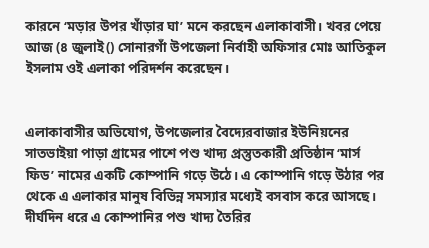কারনে ‘মড়ার উপর খাঁড়ার ঘা’ মনে করছেন এলাকাবাসী। খবর পেয়ে আজ (৪ জুলাই() সোনারগাঁ উপজেলা নির্বাহী অফিসার মোঃ আতিকুল ইসলাম ওই এলাকা পরিদর্শন করেছেন।


এলাকাবাসীর অভিযোগ, উপজেলার বৈদ্যেরবাজার ইউনিয়নের সাতভাইয়া পাড়া গ্রামের পাশে পশু খাদ্য প্রস্তুতকারী প্রতিষ্ঠান ‘মার্স ফিড’ নামের একটি কোম্পানি গড়ে উঠে। এ কোম্পানি গড়ে উঠার পর থেকে এ এলাকার মানুষ বিভিন্ন সমস্যার মধ্যেই বসবাস করে আসছে। দীর্ঘদিন ধরে এ কোম্পানির পশু খাদ্য তৈরির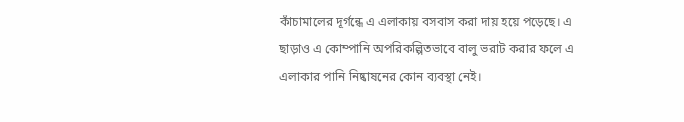কাঁচামালের দূর্গন্ধে এ এলাকায় বসবাস করা দায় হয়ে পড়েছে। এ ছাড়াও এ কোম্পানি অপরিকল্পিতভাবে বালু ভরাট করার ফলে এ এলাকার পানি নিষ্কাষনের কোন ব্যবস্থা নেই।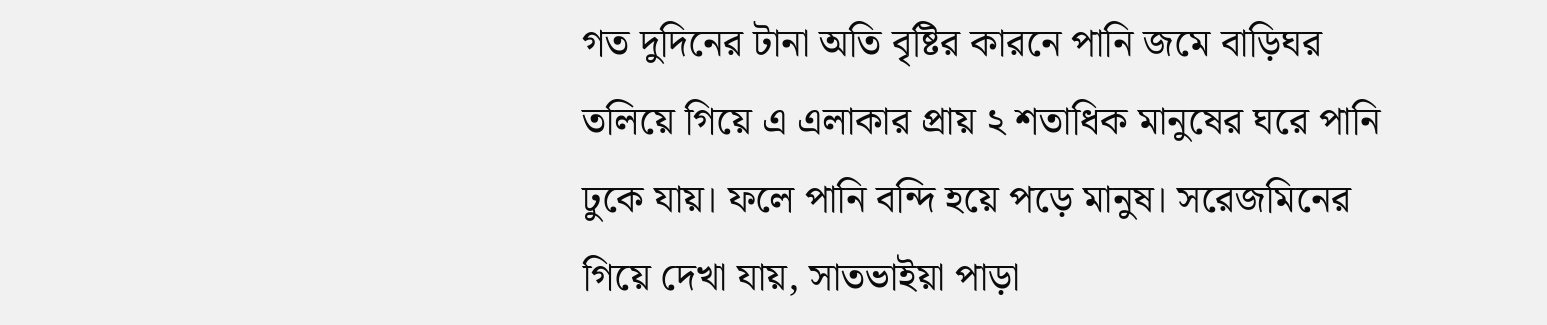গত দুদিনের টানা অতি বৃষ্টির কারনে পানি জমে বাড়িঘর তলিয়ে গিয়ে এ এলাকার প্রায় ২ শতাধিক মানুষের ঘরে পানি ঢুকে যায়। ফলে পানি বন্দি হয়ে পড়ে মানুষ। সরেজমিনের গিয়ে দেখা যায়, সাতভাইয়া পাড়া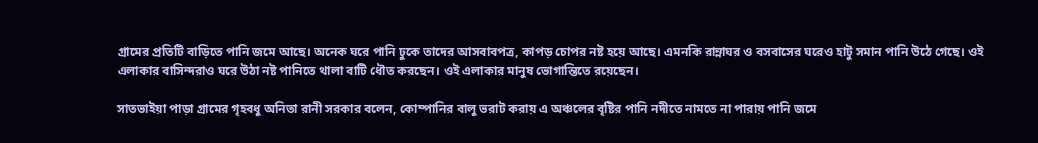গ্রামের প্রতিটি বাড়িতে পানি জমে আছে। অনেক ঘরে পানি ঢুকে তাদের আসবাবপত্র, কাপড় চোপর নষ্ট হয়ে আছে। এমনকি রান্নাঘর ও বসবাসের ঘরেও হাটু সমান পানি উঠে গেছে। ওই এলাকার বাসিন্দরাও ঘরে উঠা নষ্ট পানিতে থালা বাটি ধৌত করছেন। ওই এলাকার মানুষ ভোগান্তিতে রয়েছেন।

সাতভাইয়া পাড়া গ্রামের গৃহবধু অনিতা রানী সরকার বলেন, কোম্পানির বালু ভরাট করায় এ অঞ্চলের বৃষ্টির পানি নদীতে নামতে না পারায় পানি জমে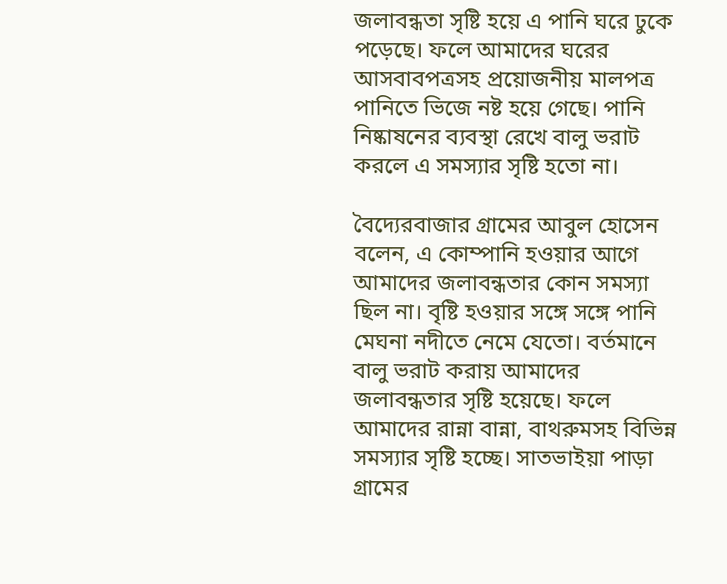জলাবন্ধতা সৃষ্টি হয়ে এ পানি ঘরে ঢুকে পড়েছে। ফলে আমাদের ঘরের আসবাবপত্রসহ প্রয়োজনীয় মালপত্র পানিতে ভিজে নষ্ট হয়ে গেছে। পানি নিষ্কাষনের ব্যবস্থা রেখে বালু ভরাট করলে এ সমস্যার সৃষ্টি হতো না।

বৈদ্যেরবাজার গ্রামের আবুল হোসেন বলেন, এ কোম্পানি হওয়ার আগে আমাদের জলাবন্ধতার কোন সমস্যা ছিল না। বৃষ্টি হওয়ার সঙ্গে সঙ্গে পানি মেঘনা নদীতে নেমে যেতো। বর্তমানে বালু ভরাট করায় আমাদের জলাবন্ধতার সৃষ্টি হয়েছে। ফলে আমাদের রান্না বান্না, বাথরুমসহ বিভিন্ন সমস্যার সৃষ্টি হচ্ছে। সাতভাইয়া পাড়া গ্রামের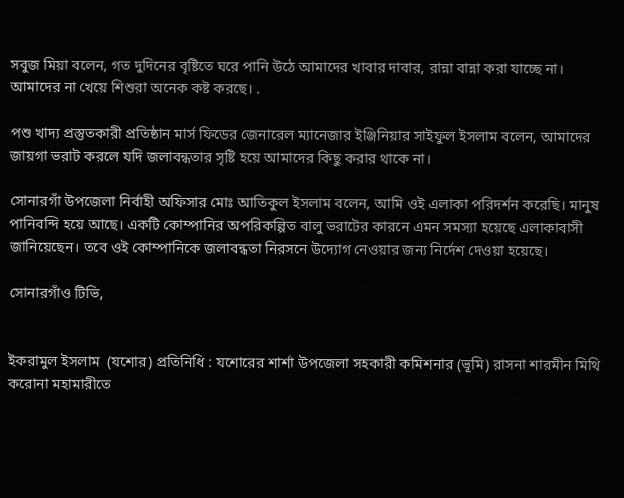সবুজ মিয়া বলেন, গত দুদিনের বৃষ্টিতে ঘরে পানি উঠে আমাদের খাবার দাবার, রান্না বান্না করা যাচ্ছে না। আমাদের না খেয়ে শিশুরা অনেক কষ্ট করছে। .

পশু খাদ্য প্রস্তুতকারী প্রতিষ্ঠান মার্স ফিডের জেনারেল ম্যানেজার ইঞ্জিনিয়ার সাইফুল ইসলাম বলেন, আমাদের জায়গা ভরাট করলে যদি জলাবন্ধতার সৃষ্টি হয়ে আমাদের কিছু করার থাকে না।

সোনারগাঁ উপজেলা নির্বাহী অফিসার মোঃ আতিকুল ইসলাম বলেন, আমি ওই এলাকা পরিদর্শন করেছি। মানুষ পানিবন্দি হয়ে আছে। একটি কোম্পানির অপরিকল্পিত বালু ভরাটের কারনে এমন সমস্যা হয়েছে এলাকাবাসী জানিয়েছেন। তবে ওই কোম্পানিকে জলাবন্ধতা নিরসনে উদ্যোগ নেওয়ার জন্য নির্দেশ দেওয়া হয়েছে।

সোনারগাঁও টিভি,


ইকরামুল ইসলাম  (যশোর) প্রতিনিধি : যশোরের শার্শা উপজেলা সহকারী কমিশনার (ভূমি) রাসনা শারমীন মিথি করোনা মহামারীতে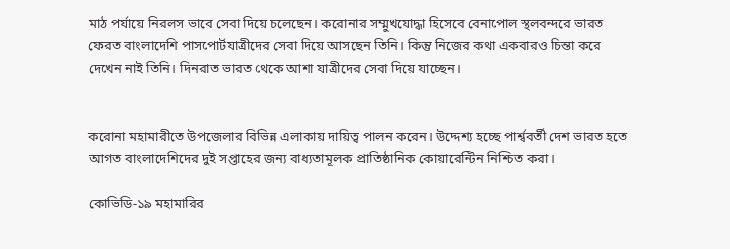মাঠ পর্যায়ে নিরলস ভাবে সেবা দিয়ে চলেছেন। করোনার সম্মুখযোদ্ধা হিসেবে বেনাপোল স্থলবন্দরে ভারত ফেরত বাংলাদেশি পাসপোর্টযাত্রীদের সেবা দিয়ে আসছেন তিনি। কিন্তু নিজের কথা একবারও চিন্তা করে দেখেন নাই তিনি। দিনরাত ভারত থেকে আশা যাত্রীদের সেবা দিয়ে যাচ্ছেন।


করোনা মহামারীতে উপজেলার বিভিন্ন এলাকায় দায়িত্ব পালন করেন। উদ্দেশ্য হচ্ছে পার্শ্ববর্তী দেশ ভারত হতে আগত বাংলাদেশিদের দুই সপ্তাহের জন্য বাধ্যতামূলক প্রাতিষ্ঠানিক কোয়ারেন্টিন নিশ্চিত করা।

কোভিডি-১৯ মহামারির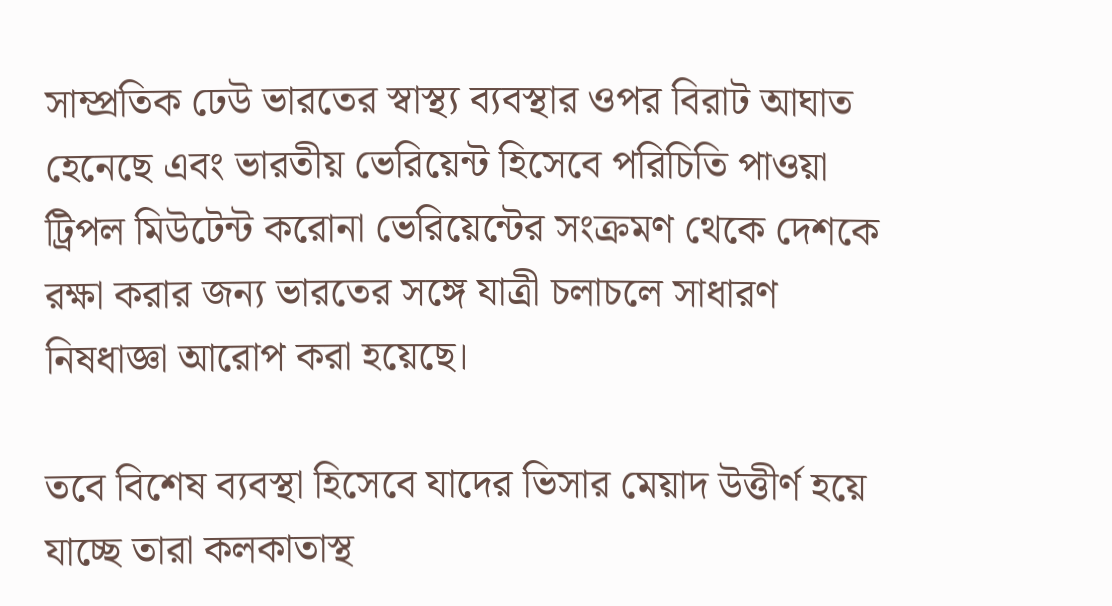সাম্প্রতিক ঢেউ ভারতের স্বাস্থ্য ব্যবস্থার ওপর বিরাট আঘাত হেনেছে এবং ভারতীয় ভেরিয়েন্ট হিসেবে পরিচিতি পাওয়া ট্রিপল মিউটেন্ট করোনা ভেরিয়েন্টের সংক্রমণ থেকে দেশকে রক্ষা করার জন্য ভারতের সঙ্গে যাত্রী চলাচলে সাধারণ নিষধাজ্ঞা আরোপ করা হয়েছে।

তবে বিশেষ ব্যবস্থা হিসেবে যাদের ভিসার মেয়াদ উত্তীর্ণ হয়ে যাচ্ছে তারা কলকাতাস্থ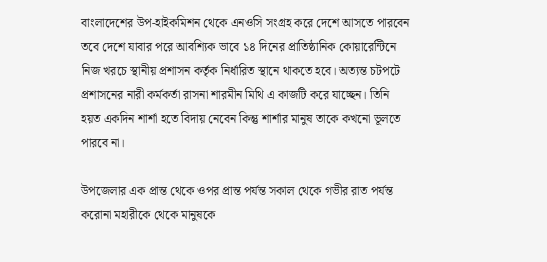বাংলাদেশের উপ-হাইকমিশন থেকে এনওসি সংগ্রহ করে দেশে আসতে পারবেন তবে দেশে যাবার পরে আবশ্যিক ভাবে ১৪ দিনের প্রাতিষ্ঠানিক কোয়ারেন্টিনে নিজ খরচে স্থানীয় প্রশাসন কর্তৃক নির্ধারিত স্থানে থাকতে হবে। অত্যন্ত চটপটে প্রশাসনের নারী কর্মকর্তা রাসনা শারমীন মিথি এ কাজটি করে যাচ্ছেন। তিনি হয়ত একদিন শার্শা হতে বিদায় নেবেন কিন্তু শার্শার মানুষ তাকে কখনো ভূলতে পারবে না।

উপজেলার এক প্রান্ত থেকে ওপর প্রান্ত পর্যন্ত সকাল থেকে গভীর রাত পর্যন্ত করোনা মহারীকে থেকে মানুষকে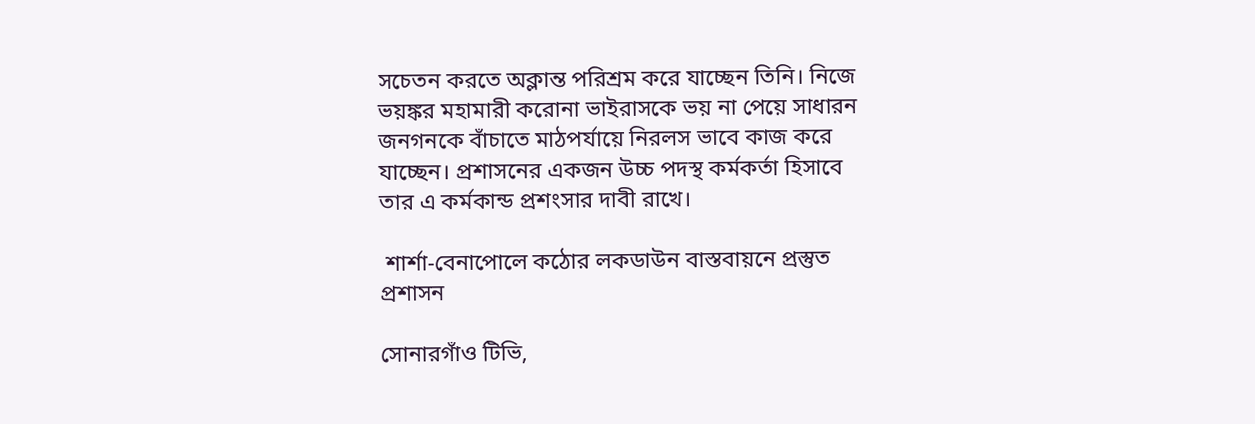সচেতন করতে অক্লান্ত পরিশ্রম করে যাচ্ছেন তিনি। নিজে ভয়ঙ্কর মহামারী করোনা ভাইরাসকে ভয় না পেয়ে সাধারন জনগনকে বাঁচাতে মাঠপর্যায়ে নিরলস ভাবে কাজ করে যাচ্ছেন। প্রশাসনের একজন উচ্চ পদস্থ কর্মকর্তা হিসাবে তার এ কর্মকান্ড প্রশংসার দাবী রাখে।

 শার্শা-বেনাপোলে কঠোর লকডাউন বাস্তবায়নে প্রস্তুত প্রশাসন

সোনারগাঁও টিভি,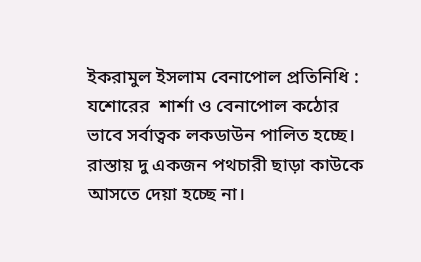ইকরামুল ইসলাম বেনাপোল প্রতিনিধি : যশোরের  শার্শা ও বেনাপোল কঠোর ভাবে সর্বাত্বক লকডাউন পালিত হচ্ছে। রাস্তায় দু একজন পথচারী ছাড়া কাউকে আসতে দেয়া হচ্ছে না।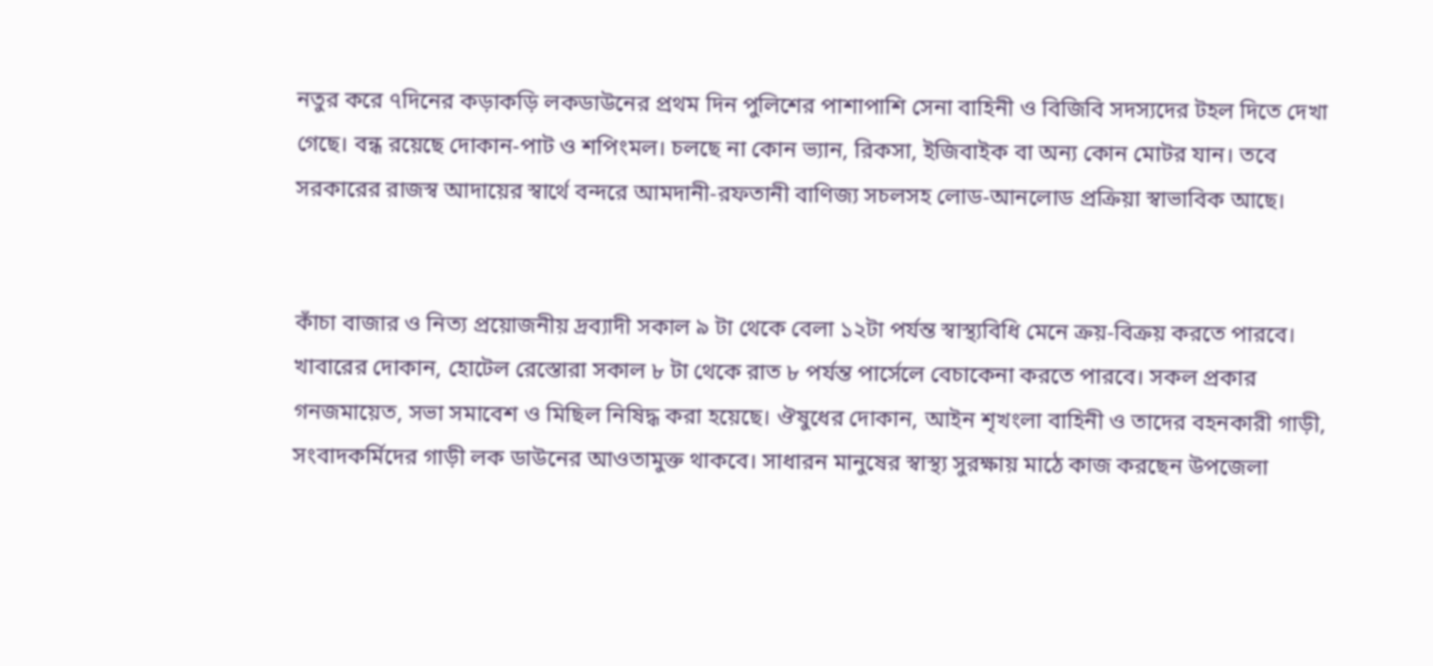নতুর করে ৭দিনের কড়াকড়ি লকডাউনের প্রথম দিন পুলিশের পাশাপাশি সেনা বাহিনী ও বিজিবি সদস্যদের টহল দিতে দেখা গেছে। বন্ধ রয়েছে দোকান-পাট ও শপিংমল। চলছে না কোন ভ্যান, রিকসা, ইজিবাইক বা অন্য কোন মোটর যান। তবে সরকারের রাজস্ব আদায়ের স্বার্থে বন্দরে আমদানী-রফতানী বাণিজ্য সচলসহ লোড-আনলোড প্রক্রিয়া স্বাভাবিক আছে।


কাঁচা বাজার ও নিত্য প্রয়োজনীয় দ্রব্যাদী সকাল ৯ টা থেকে বেলা ১২টা পর্যন্ত স্বাস্থ্যবিধি মেনে ক্রয়-বিক্রয় করতে পারবে। খাবারের দোকান, হোটেল রেস্তোরা সকাল ৮ টা থেকে রাত ৮ পর্যন্ত পার্সেলে বেচাকেনা করতে পারবে। সকল প্রকার গনজমায়েত, সভা সমাবেশ ও মিছিল নিষিদ্ধ করা হয়েছে। ঔষুধের দোকান, আইন শৃখংলা বাহিনী ও তাদের বহনকারী গাড়ী, সংবাদকর্মিদের গাড়ী লক ডাউনের আওতামুক্ত থাকবে। সাধারন মানুষের স্বাস্থ্য সুরক্ষায় মাঠে কাজ করছেন উপজেলা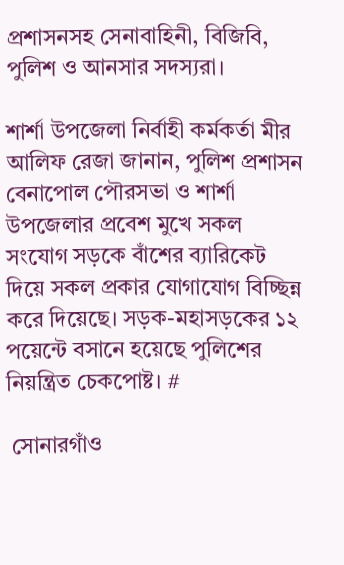প্রশাসনসহ সেনাবাহিনী, বিজিবি, পুলিশ ও আনসার সদস্যরা।

শার্শা উপজেলা নির্বাহী কর্মকর্তা মীর আলিফ রেজা জানান, পুলিশ প্রশাসন বেনাপোল পৌরসভা ও শার্শা উপজেলার প্রবেশ মুখে সকল সংযোগ সড়কে বাঁশের ব্যারিকেট দিয়ে সকল প্রকার যোগাযোগ বিচ্ছিন্ন করে দিয়েছে। সড়ক-মহাসড়কের ১২ পয়েন্টে বসানে হয়েছে পুলিশের নিয়ন্ত্রিত চেকপোষ্ট। #

 সোনারগাঁও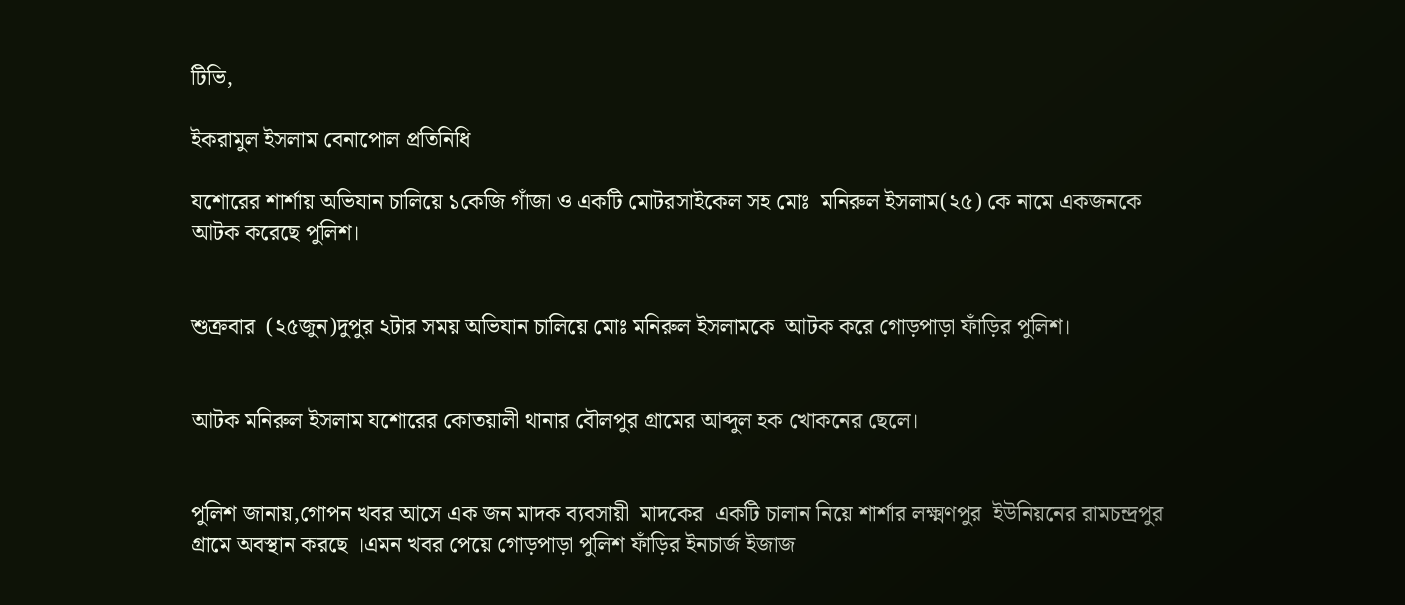টিভি,

ইকরামুল ইসলাম বেনাপোল প্রতিনিধি

যশোরের শার্শায় অভিযান চালিয়ে ১কেজি গাঁজা ও একটি মোটরসাইকেল সহ মোঃ  মনিরুল ইসলাম(২৫) কে নামে একজনকে আটক করেছে পুলিশ।


শুক্রবার  (২৫জুন)দুপুর ২টার সময় অভিযান চালিয়ে মোঃ মনিরুল ইসলামকে  আটক করে গোড়পাড়া ফাঁড়ির পুলিশ।


আটক মনিরুল ইসলাম যশোরের কোতয়ালী থানার বৌলপুর গ্রামের আব্দুল হক খোকনের ছেলে।


পুলিশ জানায়,গোপন খবর আসে এক জন মাদক ব্যবসায়ী  মাদকের  একটি চালান নিয়ে শার্শার লক্ষ্মণপুর  ইউনিয়নের রামচন্দ্রপুর গ্রামে অবস্থান করছে ।এমন খবর পেয়ে গোড়পাড়া পুলিশ ফাঁড়ির ইনচার্জ ইজাজ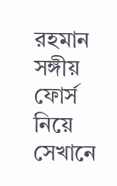রহমান সঙ্গীয় ফোর্স নিয়ে  সেখানে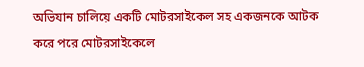অভিযান চালিয়ে একটি মোটরসাইকেল সহ একজনকে আটক করে পরে মোটরসাইকেলে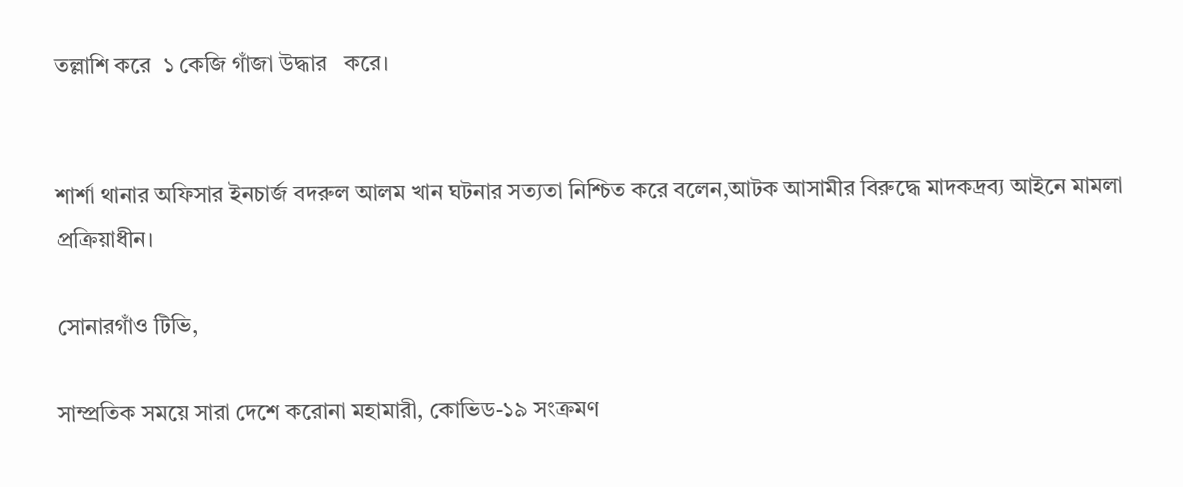তল্লাশি করে  ১ কেজি গাঁজা উদ্ধার   করে।


শার্শা থানার অফিসার ইনচার্জ বদরুল আলম খান ঘটনার সত্যতা নিশ্চিত করে বলেন,আটক আসামীর বিরুদ্ধে মাদকদ্রব্য আইনে মামলা প্রক্রিয়াধীন।

সোনারগাঁও টিভি,

সাম্প্রতিক সময়ে সারা দেশে করোনা মহামারী, কোভিড-১৯ সংক্রমণ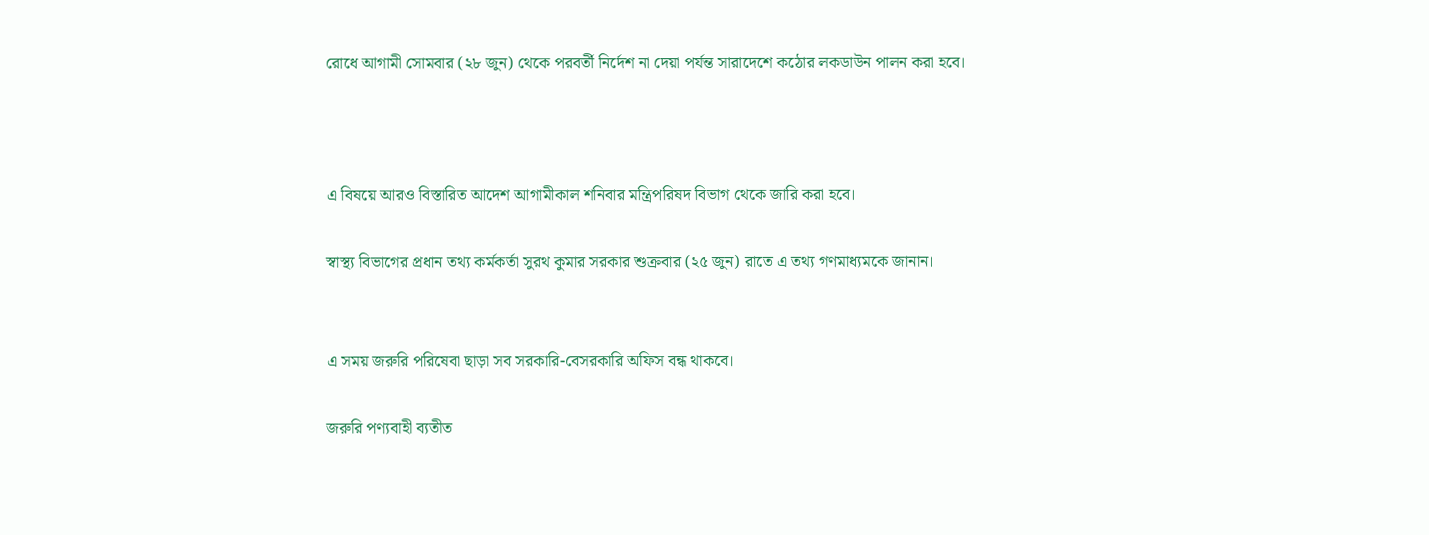রোধে আগামী সোমবার (২৮ জুন) থেকে পরবর্তী নির্দেশ না দেয়া পর্যন্ত সারাদেশে কঠোর লকডাউন পালন করা হবে।



এ বিষয়ে আরও বিস্তারিত আদেশ আগামীকাল শনিবার মন্ত্রিপরিষদ বিভাগ থেকে জারি করা হবে।

স্বাস্থ্য বিভাগের প্রধান তথ্য কর্মকর্তা সুরথ কুমার সরকার শুক্রবার (২৫ জুন) রাতে এ তথ্য গণমাধ্যমকে জানান।


এ সময় জরুরি পরিষেবা ছাড়া সব সরকারি-বেসরকারি অফিস বন্ধ থাকবে।

জরুরি পণ্যবাহী ব্যতীত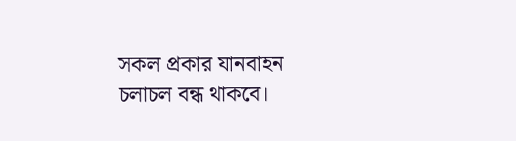সকল প্রকার যানবাহন চলাচল বন্ধ থাকবে।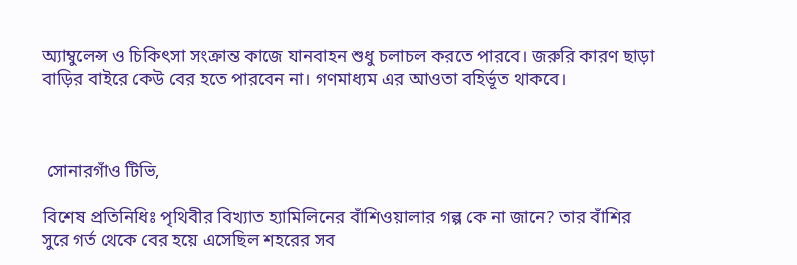অ্যাম্বুলেন্স ও চিকিৎসা সংক্রান্ত কাজে যানবাহন শুধু চলাচল করতে পারবে। জরুরি কারণ ছাড়া বাড়ির বাইরে কেউ বের হতে পারবেন না। গণমাধ্যম এর আওতা বহির্ভূত থাকবে।



 সোনারগাঁও টিভি,

বিশেষ প্রতিনিধিঃ পৃথিবীর বিখ্যাত হ্যামিলিনের বাঁশিওয়ালার গল্প কে না জানে? তার বাঁশির সুরে গর্ত থেকে বের হয়ে এসেছিল শহরের সব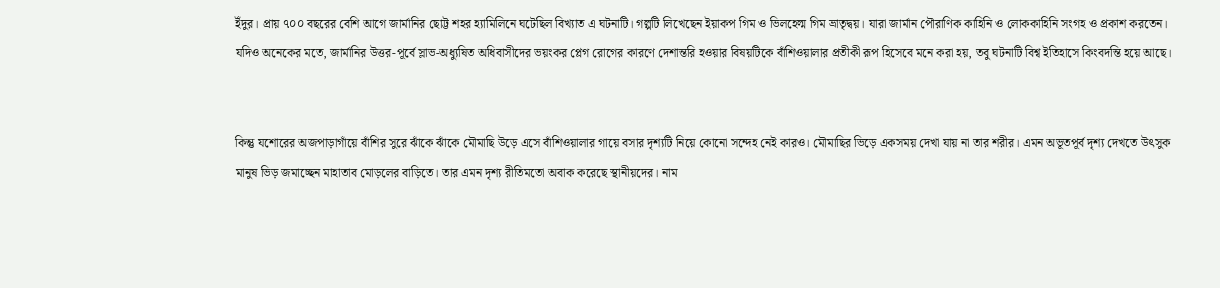ইঁদুর। প্রায় ৭০০ বছরের বেশি আগে জার্মানির ছোট্ট শহর হ্যামিলিনে ঘটেছিল বিখ্যাত এ ঘটনাটি। গল্পটি লিখেছেন ইয়াকপ গিম ও ভিলহেল্ম গিম ভ্রাতৃদ্বয়। যারা জার্মান পৌরাণিক কাহিনি ও লোককাহিনি সংগহ ও প্রকাশ করতেন। যদিও অনেকের মতে, জার্মানির উত্তর-পূর্বে স্লাভ-অধ্যুষিত অধিবাসীদের ভয়ংকর প্লেগ রোগের কারণে দেশান্তরি হওয়ার বিষয়টিকে বাঁশিওয়ালার প্রতীকী রূপ হিসেবে মনে করা হয়, তবু ঘটনাটি বিশ্ব ইতিহাসে কিংবদন্তি হয়ে আছে।


কিন্তু যশোরের অজপাড়াগাঁয়ে বাঁশির সুরে ঝাঁকে ঝাঁকে মৌমাছি উড়ে এসে বাঁশিওয়ালার গায়ে বসার দৃশ্যটি নিয়ে কোনো সন্দেহ নেই কারও। মৌমাছির ভিড়ে একসময় দেখা যায় না তার শরীর। এমন অভূতপূর্ব দৃশ্য দেখতে উৎসুক মানুষ ভিড় জমাচ্ছেন মাহাতাব মোড়লের বাড়িতে। তার এমন দৃশ্য রীতিমতো অবাক করেছে স্থানীয়দের। নাম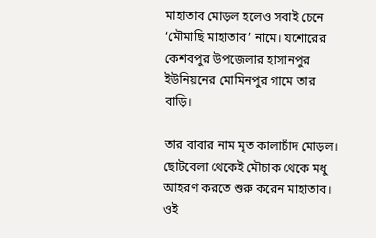মাহাতাব মোড়ল হলেও সবাই চেনে ‘মৌমাছি মাহাতাব’ নামে। যশোরের কেশবপুর উপজেলার হাসানপুর ইউনিয়নের মোমিনপুর গামে তার বাড়ি।

তার বাবার নাম মৃত কালাচাঁদ মোড়ল। ছোটবেলা থেকেই মৌচাক থেকে মধু আহরণ করতে শুরু করেন মাহাতাব। ওই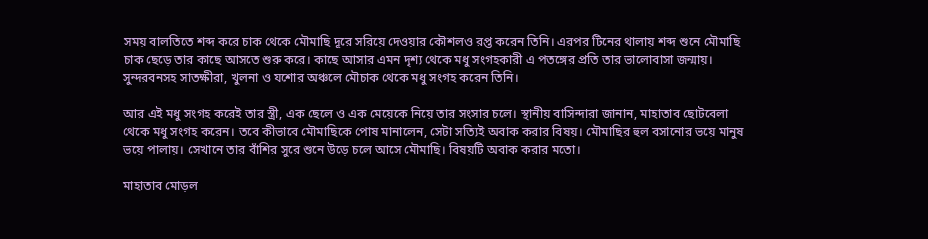সময় বালতিতে শব্দ করে চাক থেকে মৌমাছি দূরে সরিয়ে দেওয়ার কৌশলও রপ্ত করেন তিনি। এরপর টিনের থালায় শব্দ শুনে মৌমাছি চাক ছেড়ে তার কাছে আসতে শুরু করে। কাছে আসার এমন দৃশ্য থেকে মধু সংগহকারী এ পতঙ্গের প্রতি তার ভালোবাসা জন্মায়। সুন্দরবনসহ সাতক্ষীরা, খুলনা ও যশোর অঞ্চলে মৌচাক থেকে মধু সংগহ করেন তিনি।

আর এই মধু সংগহ করেই তার স্ত্রী, এক ছেলে ও এক মেয়েকে নিয়ে তার সংসার চলে। স্থানীয় বাসিন্দারা জানান, মাহাতাব ছোটবেলা থেকে মধু সংগহ করেন। তবে কীভাবে মৌমাছিকে পোষ মানালেন, সেটা সত্যিই অবাক করার বিষয়। মৌমাছির হুল বসানোর ভয়ে মানুষ ভয়ে পালায়। সেখানে তার বাঁশির সুরে শুনে উড়ে চলে আসে মৌমাছি। বিষয়টি অবাক করার মতো।

মাহাতাব মোড়ল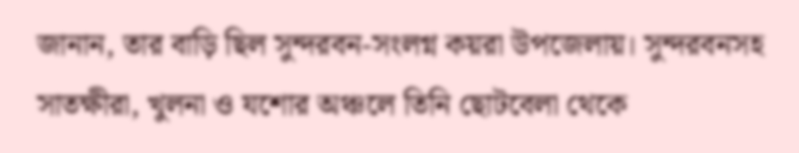জানান, তার বাড়ি ছিল সুন্দরবন-সংলগ্ন কয়রা উপজেলায়। সুন্দরবনসহ সাতক্ষীরা, খুলনা ও যশোর অঞ্চলে তিনি ছোটবেলা থেকে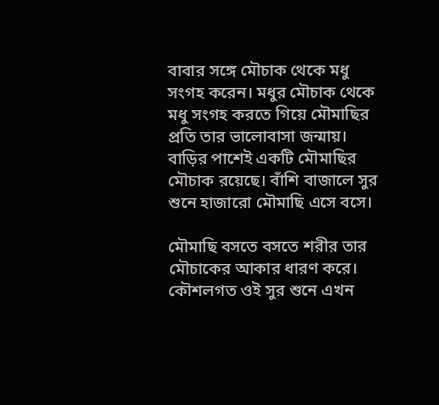বাবার সঙ্গে মৌচাক থেকে মধু সংগহ করেন। মধুর মৌচাক থেকে মধু সংগহ করতে গিয়ে মৌমাছির প্রতি তার ভালোবাসা জন্মায়। বাড়ির পাশেই একটি মৌমাছির মৌচাক রয়েছে। বাঁশি বাজালে সুর শুনে হাজারো মৌমাছি এসে বসে।

মৌমাছি বসতে বসতে শরীর তার মৌচাকের আকার ধারণ করে। কৌশলগত ওই সুর শুনে এখন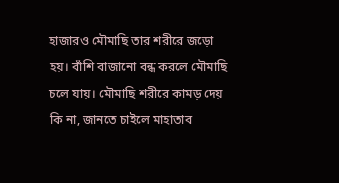হাজারও মৌমাছি তার শরীরে জড়ো হয়। বাঁশি বাজানো বন্ধ করলে মৌমাছি চলে যায়। মৌমাছি শরীরে কামড় দেয় কি না, জানতে চাইলে মাহাতাব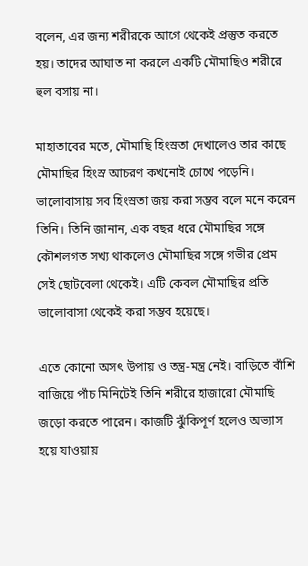বলেন, এর জন্য শরীরকে আগে থেকেই প্রস্তুত করতে হয়। তাদের আঘাত না করলে একটি মৌমাছিও শরীরে হুল বসায় না।

মাহাতাবের মতে, মৌমাছি হিংস্রতা দেখালেও তার কাছে মৌমাছির হিংস্র আচরণ কখনোই চোখে পড়েনি। ভালোবাসায় সব হিংস্রতা জয় করা সম্ভব বলে মনে করেন তিনি। তিনি জানান, এক বছর ধরে মৌমাছির সঙ্গে কৌশলগত সখ্য থাকলেও মৌমাছির সঙ্গে গভীর প্রেম সেই ছোটবেলা থেকেই। এটি কেবল মৌমাছির প্রতি ভালোবাসা থেকেই করা সম্ভব হয়েছে।

এতে কোনো অসৎ উপায় ও তন্ত্র-মন্ত্র নেই। বাড়িতে বাঁশি বাজিয়ে পাঁচ মিনিটেই তিনি শরীরে হাজারো মৌমাছি জড়ো করতে পারেন। কাজটি ঝুঁকিপূর্ণ হলেও অভ্যাস হয়ে যাওয়ায়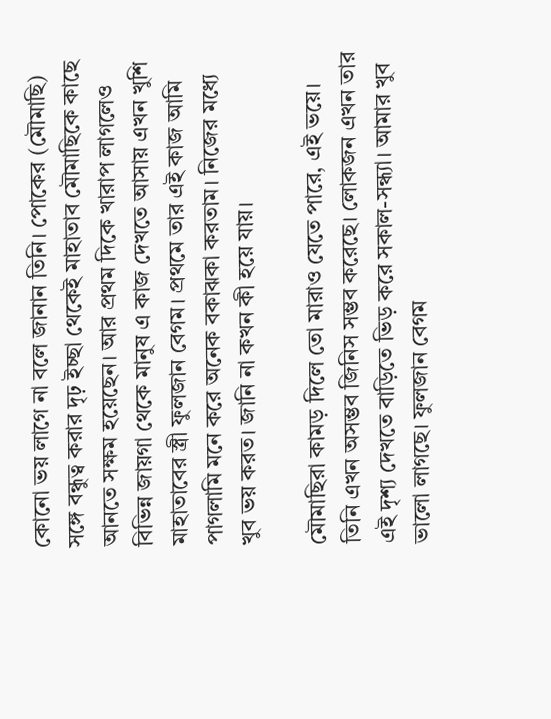কোনো ভয় লাগে না বলে জানান তিনি। পোকের (মৌমাছি) সঙ্গে বন্ধুত্ব করার দৃঢ় ইচ্ছা থেকেই মাহাতাব মৌমাছিকে কাছে আনতে সক্ষম হয়েছেন। আর প্রথম দিকে খারাপ লাগলেও বিভিন্ন জায়গা থেকে মানুষ এ কাজ দেখতে আসায় এখন খুশি মাহাতাবের স্ত্রী ফুলজান বেগম। প্রথমে তার এই কাজ আমি পাগলামি মনে করে অনেক বকাঝকা করতাম। নিজের মধ্যে খুব ভয় করত। জানি না কখন কী হয়ে যায়।

মৌমাছিরা কামড় দিলে তো মারাও যেতে পারে, এই ভয়ে। তিনি এখন অসম্ভব জিনিস সম্ভব করেছে। লোকজন এখন তার এই দৃশ্য দেখতে বাড়িতে ভিড় করে সকাল-সন্ধ্যা। আমার খুব ভালো লাগছে। ফুলজান বেগম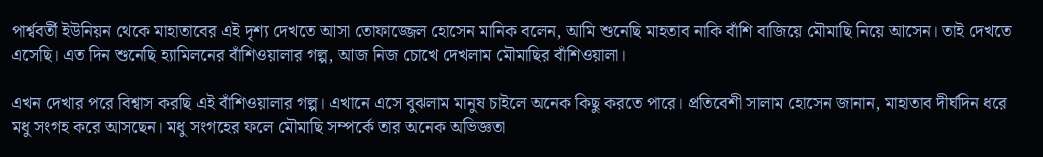পার্শ্ববর্তী ইউনিয়ন থেকে মাহাতাবের এই দৃশ্য দেখতে আসা তোফাজ্জেল হোসেন মানিক বলেন, আমি শুনেছি মাহতাব নাকি বাঁশি বাজিয়ে মৌমাছি নিয়ে আসেন। তাই দেখতে এসেছি। এত দিন শুনেছি হ্যামিলনের বাঁশিওয়ালার গল্প, আজ নিজ চোখে দেখলাম মৌমাছির বাঁশিওয়ালা।

এখন দেখার পরে বিশ্বাস করছি এই বাঁশিওয়ালার গল্প। এখানে এসে বুঝলাম মানুষ চাইলে অনেক কিছু করতে পারে। প্রতিবেশী সালাম হোসেন জানান, মাহাতাব দীর্ঘদিন ধরে মধু সংগহ করে আসছেন। মধু সংগহের ফলে মৌমাছি সম্পর্কে তার অনেক অভিজ্ঞতা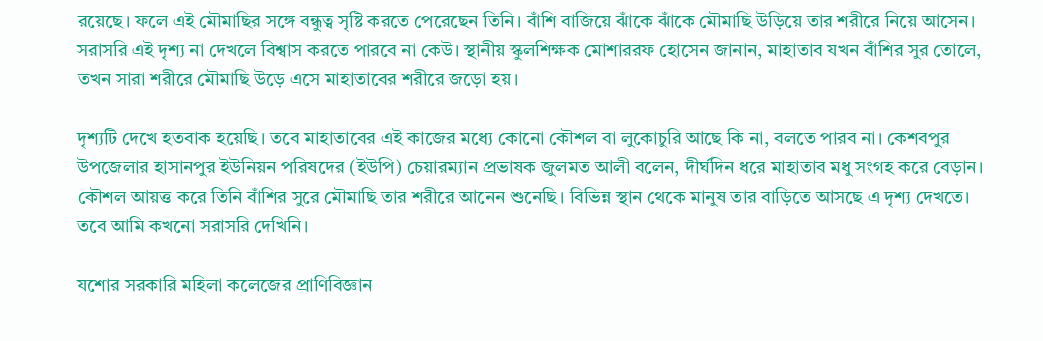রয়েছে। ফলে এই মৌমাছির সঙ্গে বন্ধুত্ব সৃষ্টি করতে পেরেছেন তিনি। বাঁশি বাজিয়ে ঝাঁকে ঝাঁকে মৌমাছি উড়িয়ে তার শরীরে নিয়ে আসেন। সরাসরি এই দৃশ্য না দেখলে বিশ্বাস করতে পারবে না কেউ। স্থানীয় স্কুলশিক্ষক মোশাররফ হোসেন জানান, মাহাতাব যখন বাঁশির সুর তোলে, তখন সারা শরীরে মৌমাছি উড়ে এসে মাহাতাবের শরীরে জড়ো হয়।

দৃশ্যটি দেখে হতবাক হয়েছি। তবে মাহাতাবের এই কাজের মধ্যে কোনো কৌশল বা লুকোচুরি আছে কি না, বলতে পারব না। কেশবপুর উপজেলার হাসানপুর ইউনিয়ন পরিষদের (ইউপি) চেয়ারম্যান প্রভাষক জুলমত আলী বলেন, দীর্ঘদিন ধরে মাহাতাব মধু সংগহ করে বেড়ান। কৌশল আয়ত্ত করে তিনি বাঁশির সুরে মৌমাছি তার শরীরে আনেন শুনেছি। বিভিন্ন স্থান থেকে মানুষ তার বাড়িতে আসছে এ দৃশ্য দেখতে। তবে আমি কখনো সরাসরি দেখিনি।

যশোর সরকারি মহিলা কলেজের প্রাণিবিজ্ঞান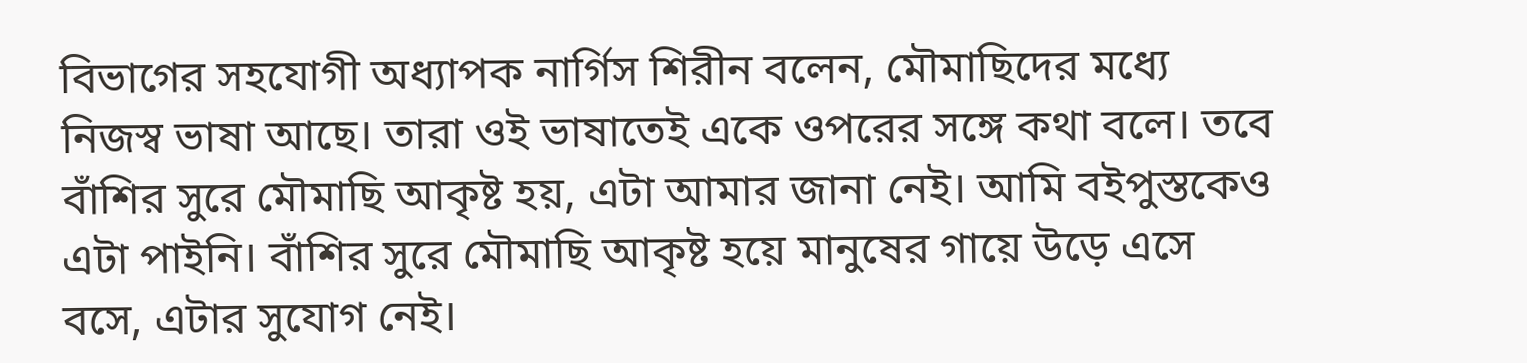বিভাগের সহযোগী অধ্যাপক নার্গিস শিরীন বলেন, মৌমাছিদের মধ্যে নিজস্ব ভাষা আছে। তারা ওই ভাষাতেই একে ওপরের সঙ্গে কথা বলে। তবে বাঁশির সুরে মৌমাছি আকৃষ্ট হয়, এটা আমার জানা নেই। আমি বইপুস্তকেও এটা পাইনি। বাঁশির সুরে মৌমাছি আকৃষ্ট হয়ে মানুষের গায়ে উড়ে এসে বসে, এটার সুযোগ নেই।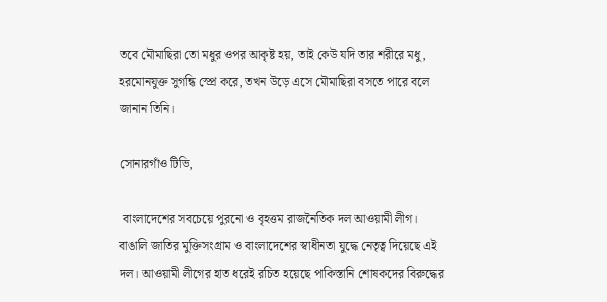তবে মৌমাছিরা তো মধুর ওপর আকৃষ্ট হয়, তাই কেউ যদি তার শরীরে মধু, হরমোনযুক্ত সুগন্ধি স্প্রে করে, তখন উড়ে এসে মৌমাছিরা বসতে পারে বলে জানান তিনি।

সোনারগাঁও টিভি,

 বাংলাদেশের সবচেয়ে পুরনো ও বৃহত্তম রাজনৈতিক দল আওয়ামী লীগ। বাঙালি জাতির মুক্তিসংগ্রাম ও বাংলাদেশের স্বাধীনতা যুদ্ধে নেতৃত্ব দিয়েছে এই দল। আওয়ামী লীগের হাত ধরেই রচিত হয়েছে পাকিস্তানি শোষকদের বিরুদ্ধের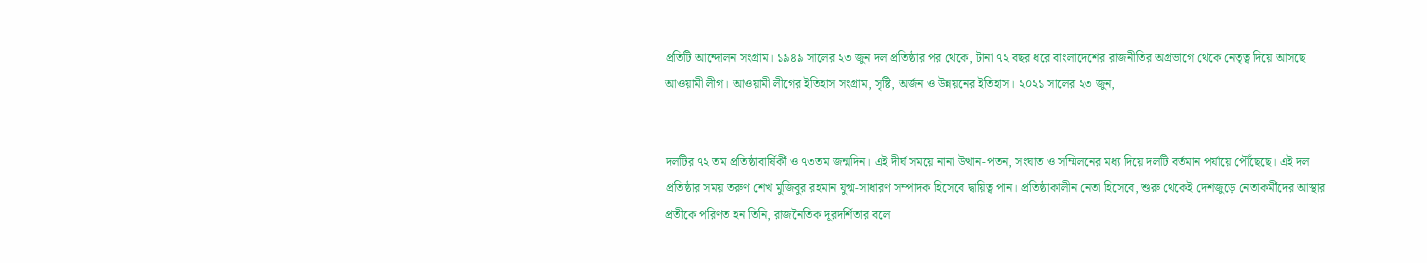প্রতিটি আন্দোলন সংগ্রাম। ১৯৪৯ সালের ২৩ জুন দল প্রতিষ্ঠার পর থেকে, টানা ৭২ বছর ধরে বাংলাদেশের রাজনীতির অগ্রভাগে থেকে নেতৃত্ব দিয়ে আসছে আওয়ামী লীগ। আওয়ামী লীগের ইতিহাস সংগ্রাম, সৃষ্টি, অর্জন ও উন্নয়নের ইতিহাস। ২০২১ সালের ২৩ জুন,


দলটির ৭২ তম প্রতিষ্ঠাবার্ষির্কী ও ৭৩তম জন্মদিন। এই দীর্ঘ সময়ে নানা উত্থান-পতন, সংঘাত ও সম্মিলনের মধ্য দিয়ে দলটি বর্তমান পর্যায়ে পৌঁছেছে। এই দল প্রতিষ্ঠার সময় তরুণ শেখ মুজিবুর রহমান যুগ্ম-সাধারণ সম্পাদক হিসেবে দ্বায়িত্ব পান। প্রতিষ্ঠাকালীন নেতা হিসেবে, শুরু থেকেই দেশজুড়ে নেতাকর্মীদের আস্থার প্রতীকে পরিণত হন তিনি, রাজনৈতিক দূরদর্শিতার বলে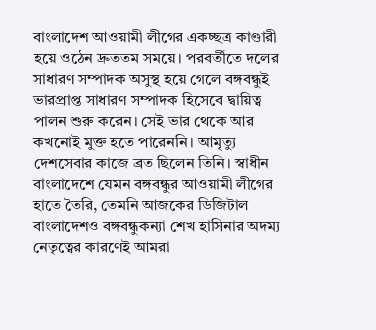বাংলাদেশ আওয়ামী লীগের একচ্ছত্র কাণ্ডারী হয়ে ওঠেন দ্রুততম সময়ে। পরবর্তীতে দলের সাধারণ সম্পাদক অসুস্থ হয়ে গেলে বঙ্গবন্ধুই ভারপ্রাপ্ত সাধারণ সম্পাদক হিসেবে দ্বায়িত্ব পালন শুরু করেন। সেই ভার থেকে আর কখনোই মুক্ত হতে পারেননি। আমৃত্যু দেশসেবার কাজে ব্রত ছিলেন তিনি। স্বাধীন বাংলাদেশে যেমন বঙ্গবন্ধুর আওয়ামী লীগের হাতে তৈরি, তেমনি আজকের ডিজিটাল বাংলাদেশও বঙ্গবন্ধুকন্যা শেখ হাসিনার অদম্য নেতৃত্বের কারণেই আমরা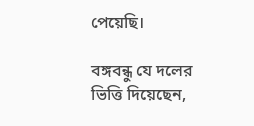পেয়েছি।

বঙ্গবন্ধু যে দলের ভিত্তি দিয়েছেন,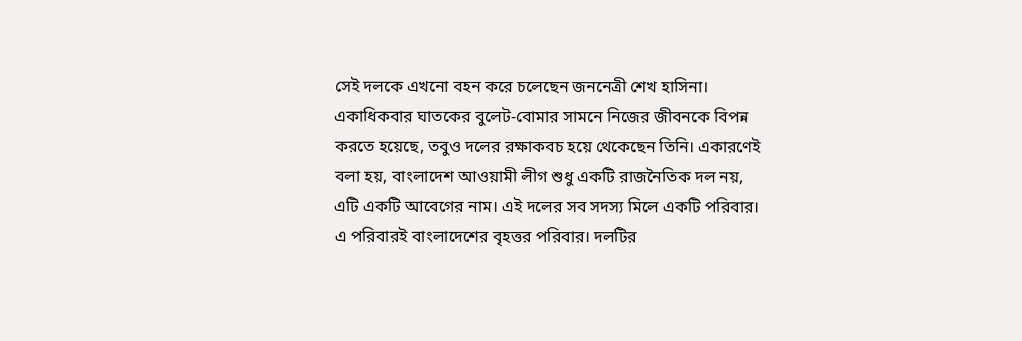সেই দলকে এখনো বহন করে চলেছেন জননেত্রী শেখ হাসিনা। একাধিকবার ঘাতকের বুলেট-বোমার সামনে নিজের জীবনকে বিপন্ন করতে হয়েছে, তবুও দলের রক্ষাকবচ হয়ে থেকেছেন তিনি। একারণেই বলা হয়, বাংলাদেশ আওয়ামী লীগ শুধু একটি রাজনৈতিক দল নয়, এটি একটি আবেগের নাম। এই দলের সব সদস্য মিলে একটি পরিবার। এ পরিবারই বাংলাদেশের বৃহত্তর পরিবার। দলটির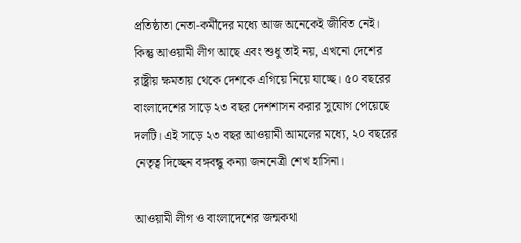প্রতিষ্ঠাতা নেতা-কর্মীদের মধ্যে আজ অনেকেই জীবিত নেই। কিন্তু আওয়ামী লীগ আছে এবং শুধু তাই নয়, এখনো দেশের রাষ্ট্রীয় ক্ষমতায় থেকে দেশকে এগিয়ে নিয়ে যাচ্ছে। ৫০ বছরের বাংলাদেশের সাড়ে ২৩ বছর দেশশাসন করার সুযোগ পেয়েছে দলটি। এই সাড়ে ২৩ বছর আওয়ামী আমলের মধ্যে, ২০ বছরের নেতৃত্ব দিচ্ছেন বঙ্গবন্ধু কন্যা জননেত্রী শেখ হাসিনা।

আওয়ামী লীগ ও বাংলাদেশের জন্মকথা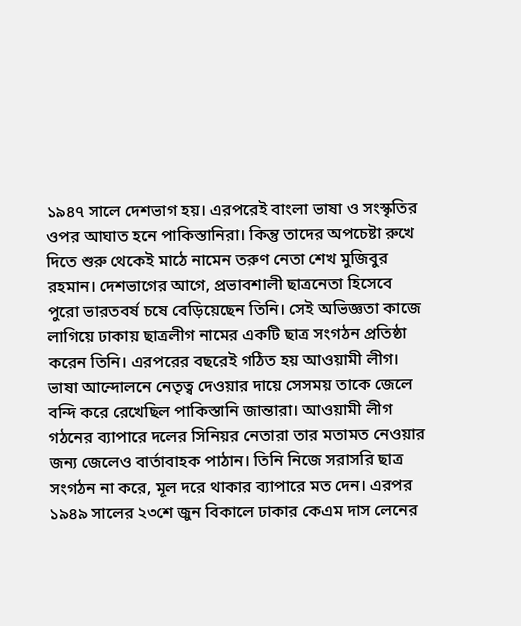১৯৪৭ সালে দেশভাগ হয়। এরপরেই বাংলা ভাষা ও সংস্কৃতির ওপর আঘাত হনে পাকিস্তানিরা। কিন্তু তাদের অপচেষ্টা রুখে দিতে শুরু থেকেই মাঠে নামেন তরুণ নেতা শেখ মুজিবুর রহমান। দেশভাগের আগে, প্রভাবশালী ছাত্রনেতা হিসেবে পুরো ভারতবর্ষ চষে বেড়িয়েছেন তিনি। সেই অভিজ্ঞতা কাজে লাগিয়ে ঢাকায় ছাত্রলীগ নামের একটি ছাত্র সংগঠন প্রতিষ্ঠা করেন তিনি। এরপরের বছরেই গঠিত হয় আওয়ামী লীগ। ভাষা আন্দোলনে নেতৃত্ব দেওয়ার দায়ে সেসময় তাকে জেলে বন্দি করে রেখেছিল পাকিস্তানি জান্তারা। আওয়ামী লীগ গঠনের ব্যাপারে দলের সিনিয়র নেতারা তার মতামত নেওয়ার জন্য জেলেও বার্তাবাহক পাঠান। তিনি নিজে সরাসরি ছাত্র সংগঠন না করে, মূল দরে থাকার ব্যাপারে মত দেন। এরপর ১৯৪৯ সালের ২৩শে জুন বিকালে ঢাকার কেএম দাস লেনের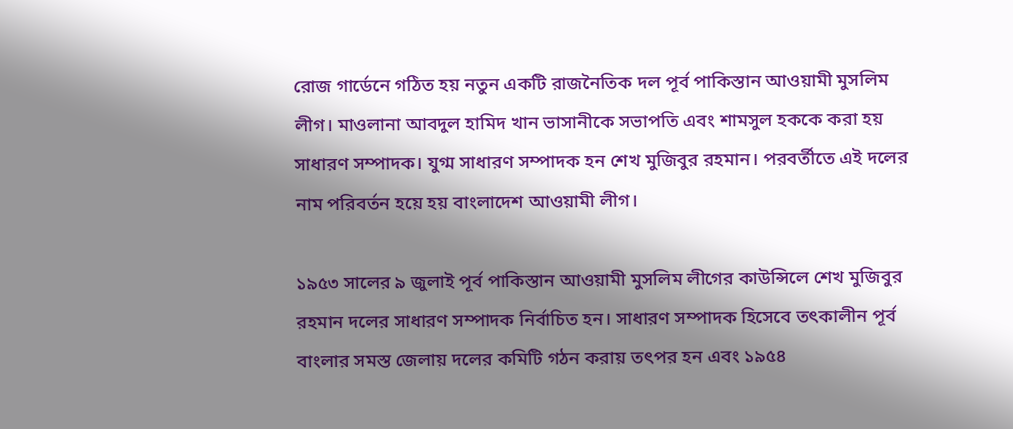রোজ গার্ডেনে গঠিত হয় নতুন একটি রাজনৈতিক দল পূর্ব পাকিস্তান আওয়ামী মুসলিম লীগ। মাওলানা আবদুল হামিদ খান ভাসানীকে সভাপতি এবং শামসুল হককে করা হয় সাধারণ সম্পাদক। যুগ্ম সাধারণ সম্পাদক হন শেখ মুজিবুর রহমান। পরবর্তীতে এই দলের নাম পরিবর্তন হয়ে হয় বাংলাদেশ আওয়ামী লীগ।

১৯৫৩ সালের ৯ জুলাই পূর্ব পাকিস্তান আওয়ামী মুসলিম লীগের কাউন্সিলে শেখ মুজিবুর রহমান দলের সাধারণ সম্পাদক নির্বাচিত হন। সাধারণ সম্পাদক হিসেবে তৎকালীন পূর্ব বাংলার সমস্ত জেলায় দলের কমিটি গঠন করায় তৎপর হন এবং ১৯৫৪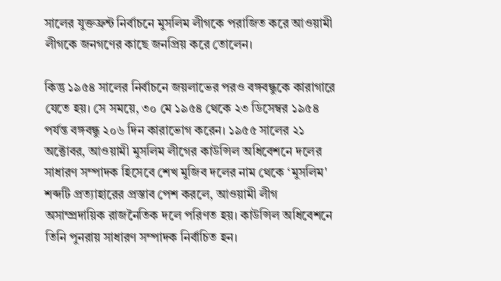সালের যুক্তফ্রন্ট নির্বাচনে মুসলিম লীগকে পরাজিত করে আওয়ামী লীগকে জনগণের কাছে জনপ্রিয় করে তোলেন।

কিন্তু ১৯৫৪ সালের নির্বাচনে জয়লাভের পরও বঙ্গবন্ধুকে কারাগারে যেতে হয়। সে সময়ে, ৩০ মে ১৯৫৪ থেকে ২৩ ডিসেম্বর ১৯৫৪ পর্যন্ত বঙ্গবন্ধু ২০৬ দিন কারাভোগ করেন। ১৯৫৫ সালের ২১ অক্টোবর, আওয়ামী মুসলিম লীগের কাউন্সিল অধিবেশনে দলের সাধারণ সম্পাদক হিসেবে শেখ মুজিব দলের নাম থেকে ‘মুসলিম' শব্দটি প্রত্যাহারের প্রস্তাব পেশ করলে, আওয়ামী লীগ অসাম্প্রদায়িক রাজনৈতিক দলে পরিণত হয়। কাউন্সিল অধিবেশনে তিনি পুনরায় সাধারণ সম্পাদক নির্বাচিত হন।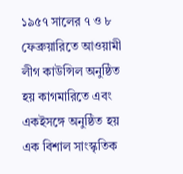১৯৫৭ সালের ৭ ও ৮ ফেব্রুয়ারিতে আওয়ামী লীগ কাউন্সিল অনুষ্ঠিত হয় কাগমারিতে এবং একইসঙ্গে অনুষ্ঠিত হয় এক বিশাল সাংস্কৃতিক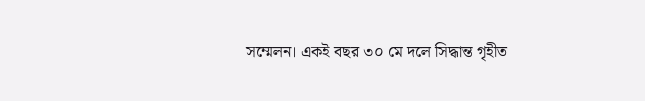সম্মেলন। একই বছর ৩০ মে দলে সিদ্ধান্ত গৃহীত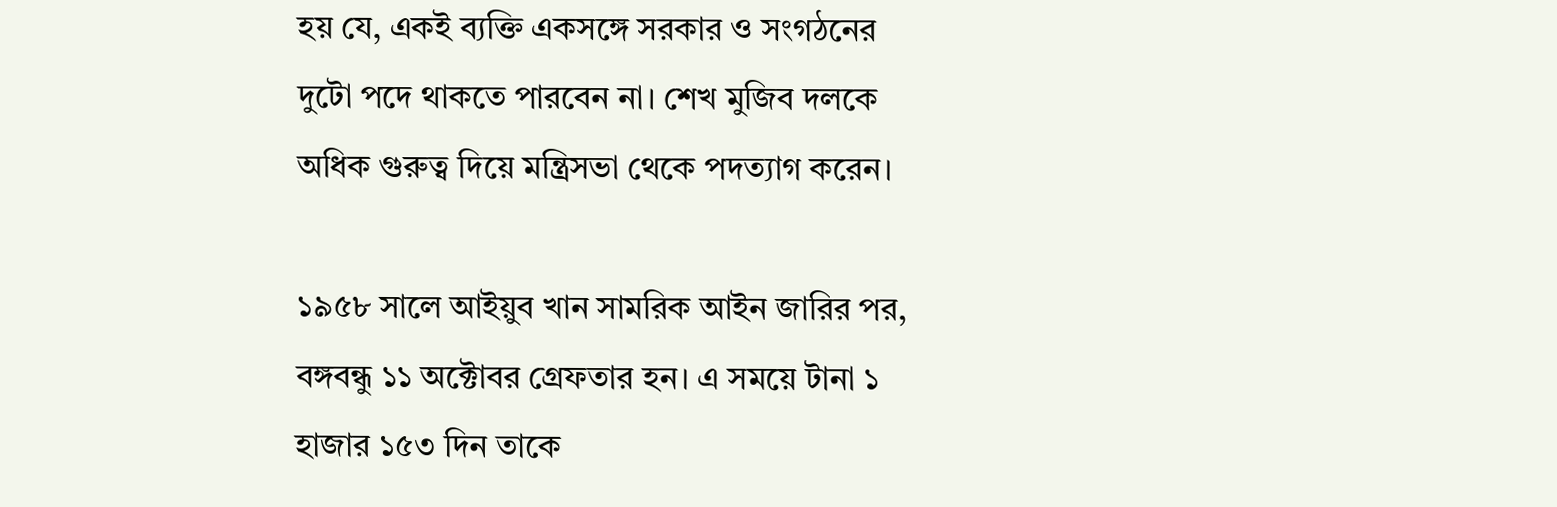হয় যে, একই ব্যক্তি একসঙ্গে সরকার ও সংগঠনের দুটো পদে থাকতে পারবেন না। শেখ মুজিব দলকে অধিক গুরুত্ব দিয়ে মন্ত্রিসভা থেকে পদত্যাগ করেন।

১৯৫৮ সালে আইয়ুব খান সামরিক আইন জারির পর, বঙ্গবন্ধু ১১ অক্টোবর গ্রেফতার হন। এ সময়ে টানা ১ হাজার ১৫৩ দিন তাকে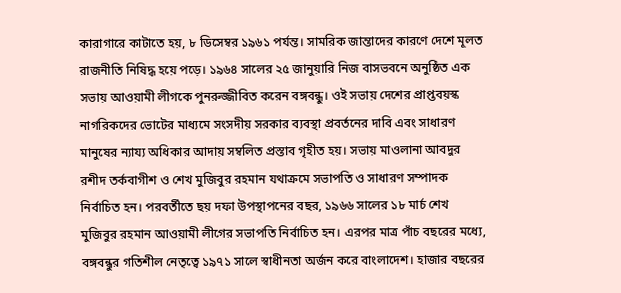কারাগারে কাটাতে হয়, ৮ ডিসেম্বর ১৯৬১ পর্যন্ত। সামরিক জান্তাদের কারণে দেশে মূলত রাজনীতি নিষিদ্ধ হয়ে পড়ে। ১৯৬৪ সালের ২৫ জানুয়ারি নিজ বাসভবনে অনুষ্ঠিত এক সভায় আওয়ামী লীগকে পুনরুজ্জীবিত করেন বঙ্গবন্ধু। ওই সভায় দেশের প্রাপ্তবয়স্ক নাগরিকদের ভোটের মাধ্যমে সংসদীয় সরকার ব্যবস্থা প্রবর্তনের দাবি এবং সাধারণ মানুষের ন্যায্য অধিকার আদায় সম্বলিত প্রস্তাব গৃহীত হয়। সভায় মাওলানা আবদুর রশীদ তর্কবাগীশ ও শেখ মুজিবুর রহমান যথাক্রমে সভাপতি ও সাধারণ সম্পাদক নির্বাচিত হন। পরবর্তীতে ছয় দফা উপস্থাপনের বছর, ১৯৬৬ সালের ১৮ মার্চ শেখ মুজিবুর রহমান আওয়ামী লীগের সভাপতি নির্বাচিত হন। এরপর মাত্র পাঁচ বছরের মধ্যে, বঙ্গবন্ধুর গতিশীল নেতৃত্বে ১৯৭১ সালে স্বাধীনতা অর্জন করে বাংলাদেশ। হাজার বছরের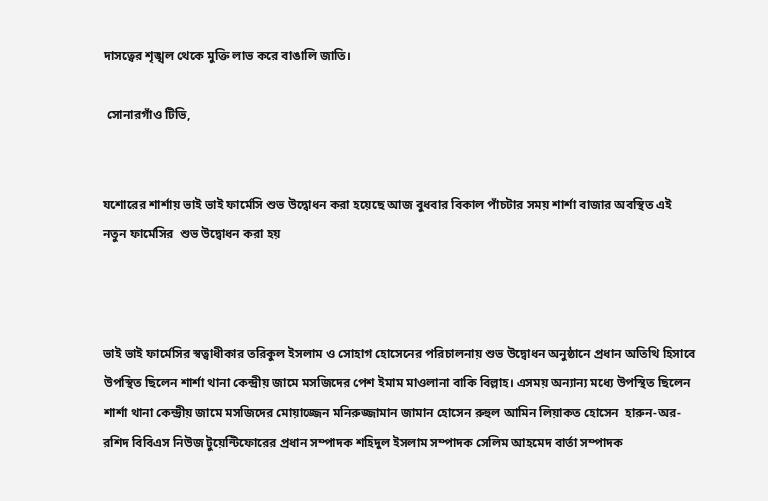দাসত্বের শৃঙ্খল থেকে মুক্তি লাভ করে বাঙালি জাতি।

 সোনারগাঁও টিভি,


যশোরের শার্শায় ভাই ভাই ফার্মেসি শুভ উদ্বোধন করা হয়েছে আজ বুধবার বিকাল পাঁচটার সময় শার্শা বাজার অবস্থিত এই নতুন ফার্মেসির  শুভ উদ্বোধন করা হয়



ভাই ভাই ফার্মেসির স্বত্বাধীকার তরিকুল ইসলাম ও সোহাগ হোসেনের পরিচালনায় শুভ উদ্বোধন অনুষ্ঠানে প্রধান অতিথি হিসাবে উপস্থিত ছিলেন শার্শা থানা কেন্দ্রীয় জামে মসজিদের পেশ ইমাম মাওলানা বাকি বিল্লাহ। এসময় অন্যান্য মধ্যে উপস্থিত ছিলেন শার্শা থানা কেন্দ্রীয় জামে মসজিদের মোয়াজ্জেন মনিরুজ্জামান জামান হোসেন রুহুল আমিন লিয়াকত হোসেন  হারুন-অর-রশিদ বিবিএস নিউজ টুয়েন্টিফোরের প্রধান সম্পাদক শহিদুল ইসলাম সম্পাদক সেলিম আহমেদ বার্তা সম্পাদক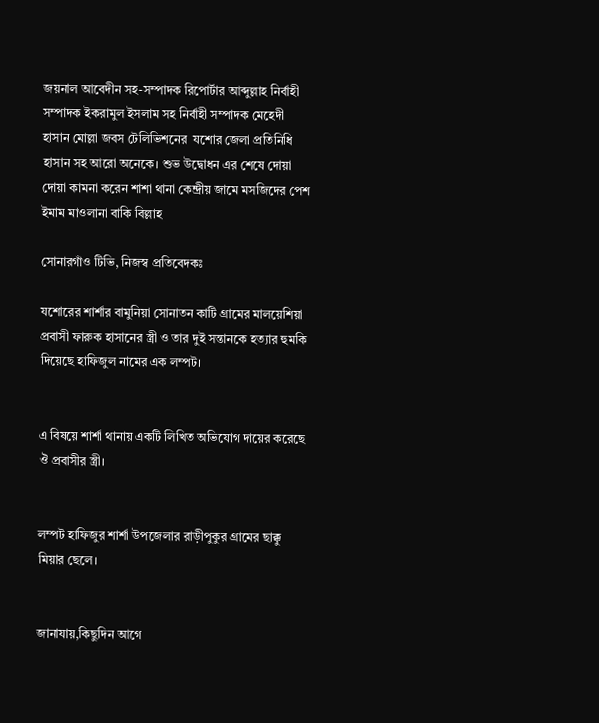জয়নাল আবেদীন সহ-সম্পাদক রিপোর্টার আব্দুল্লাহ নির্বাহী সম্পাদক ইকরামুল ইসলাম সহ নির্বাহী সম্পাদক মেহেদী হাসান মোল্লা জবস টেলিভিশনের  যশোর জেলা প্রতিনিধি হাসান সহ আরো অনেকে। শুভ উদ্বোধন এর শেষে দোয়া দোয়া কামনা করেন শাশা থানা কেন্দ্রীয় জামে মসজিদের পেশ ইমাম মাওলানা বাকি বিল্লাহ

সোনারগাঁও টিভি, নিজস্ব প্রতিবেদকঃ

যশোরের শার্শার বামুনিয়া সোনাতন কাটি গ্রামের মালয়েশিয়া প্রবাসী ফারুক হাসানের স্ত্রী ও তার দুই সন্তানকে হত্যার হুমকি দিয়েছে হাফিজুল নামের এক লম্পট।


এ বিষয়ে শার্শা থানায় একটি লিখিত অভিযোগ দায়ের করেছে ঔ প্রবাসীর স্ত্রী।


লম্পট হাফিজুর শার্শা উপজেলার রাড়ীপুকুর গ্রামের ছাক্কু মিয়ার ছেলে।


জানাযায়,কিছুদিন আগে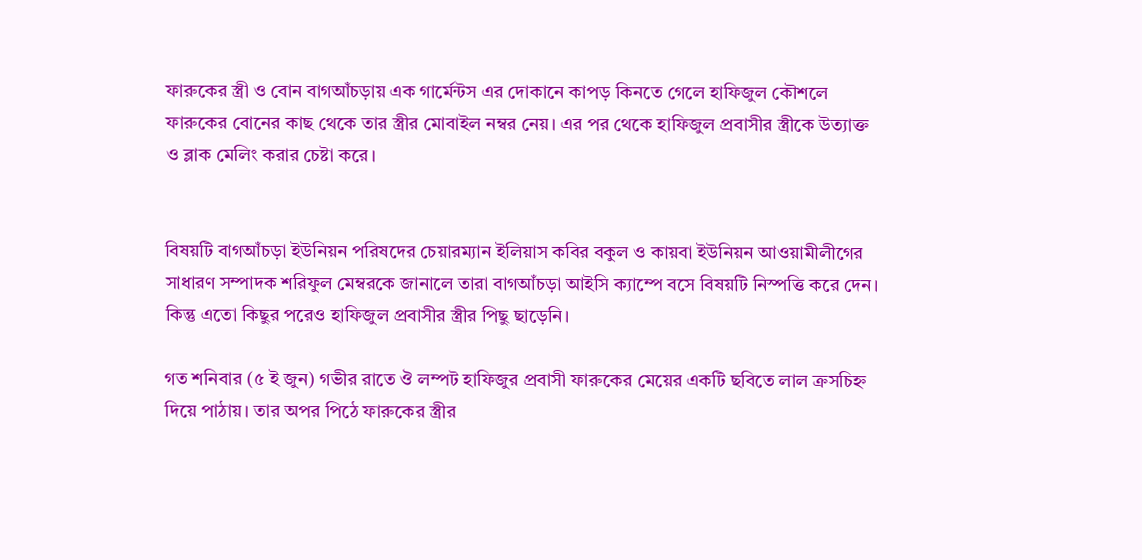ফারুকের স্ত্রী ও বোন বাগআঁচড়ায় এক গার্মেন্টস এর দোকানে কাপড় কিনতে গেলে হাফিজুল কৌশলে ফারুকের বোনের কাছ থেকে তার স্ত্রীর মোবাইল নম্বর নেয়। এর পর থেকে হাফিজুল প্রবাসীর স্ত্রীকে উত্যাক্ত ও ব্লাক মেলিং করার চেষ্টা করে।


বিষয়টি বাগআঁচড়া ইউনিয়ন পরিষদের চেয়ারম্যান ইলিয়াস কবির বকুল ও কায়বা ইউনিয়ন আওয়ামীলীগের সাধারণ সম্পাদক শরিফুল মেম্বরকে জানালে তারা বাগআঁচড়া আইসি ক্যাম্পে বসে বিষয়টি নিস্পত্তি করে দেন। কিন্তু এতো কিছুর পরেও হাফিজুল প্রবাসীর স্ত্রীর পিছু ছাড়েনি।

গত শনিবার (৫ ই জুন) গভীর রাতে ঔ লম্পট হাফিজুর প্রবাসী ফারুকের মেয়ের একটি ছবিতে লাল ক্রসচিহ্ন দিয়ে পাঠায়। তার অপর পিঠে ফারুকের স্ত্রীর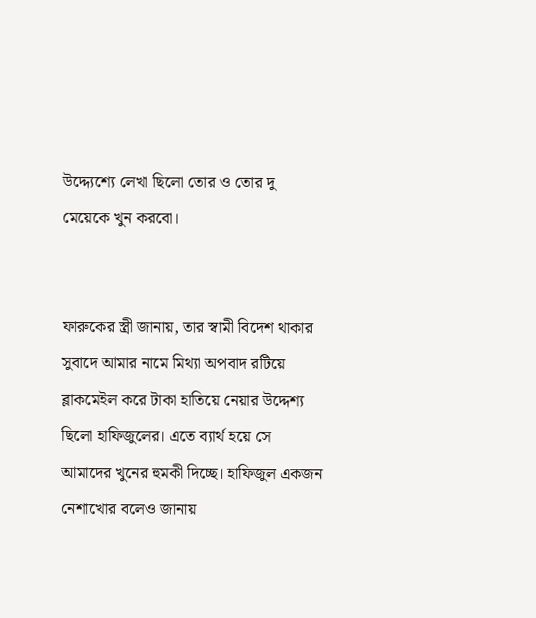উদ্দ্যেশ্যে লেখা ছিলো তোর ও তোর দু মেয়েকে খুন করবো।


ফারুকের স্ত্রী জানায়, তার স্বামী বিদেশ থাকার সুবাদে আমার নামে মিথ্যা অপবাদ রটিয়ে ব্লাকমেইল করে টাকা হাতিয়ে নেয়ার উদ্দেশ্য ছিলো হাফিজুলের। এতে ব্যার্থ হয়ে সে আমাদের খুনের হুমকী দিচ্ছে। হাফিজুল একজন নেশাখোর বলেও জানায়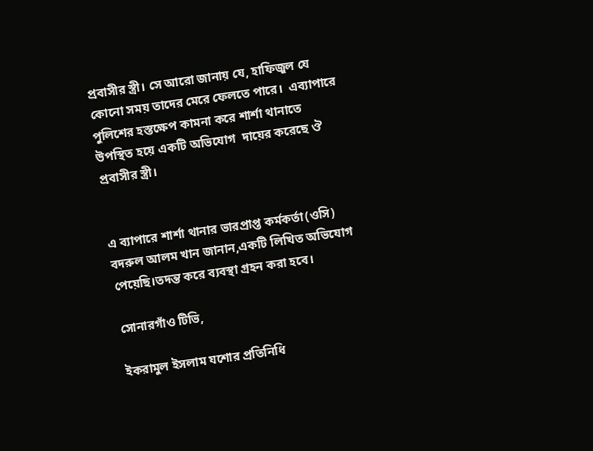প্রবাসীর স্ত্রী। সে আরো জানায় যে, হাফিজুল যে কোনো সময় তাদের মেরে ফেলতে পারে।  এব্যাপারে পুলিশের হস্তক্ষেপ কামনা করে শার্শা থানাতে উপস্থিত হয়ে একটি অভিযোগ  দায়ের করেছে ঔ প্রবাসীর স্ত্রী।


এ ব্যাপারে শার্শা থানার ভারপ্রাপ্ত কর্মকর্তা(ওসি) বদরুল আলম খান জানান,একটি লিখিত অভিযোগ পেয়েছি।তদন্ত করে ব্যবস্থা গ্রহন করা হবে।

সোনারগাঁও টিভি,

ইকরামুল ইসলাম যশোর প্রতিনিধি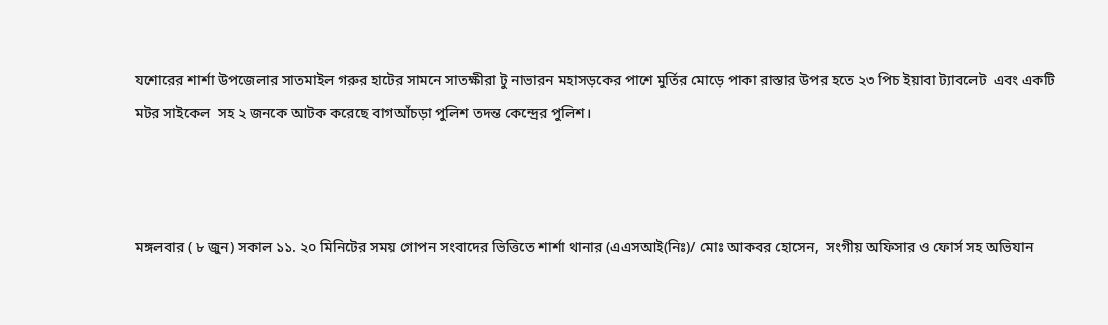যশোরের শার্শা উপজেলার সাতমাইল গরুর হাটের সামনে সাতক্ষীরা টু নাভারন মহাসড়কের পাশে মুর্তির মোড়ে পাকা রাস্তার উপর হতে ২৩ পিচ ইয়াবা ট্যাবলেট  এবং একটি  মটর সাইকেল  সহ ২ জনকে আটক করেছে বাগআঁচড়া পুলিশ তদন্ত কেন্দ্রের পুলিশ।



মঙ্গলবার ( ৮ জুন) সকাল ১১. ২০ মিনিটের সময় গোপন সংবাদের ভিত্তিতে শার্শা থানার (এএসআই(নিঃ)/ মোঃ আকবর হোসেন,  সংগীয় অফিসার ও ফোর্স সহ অভিযান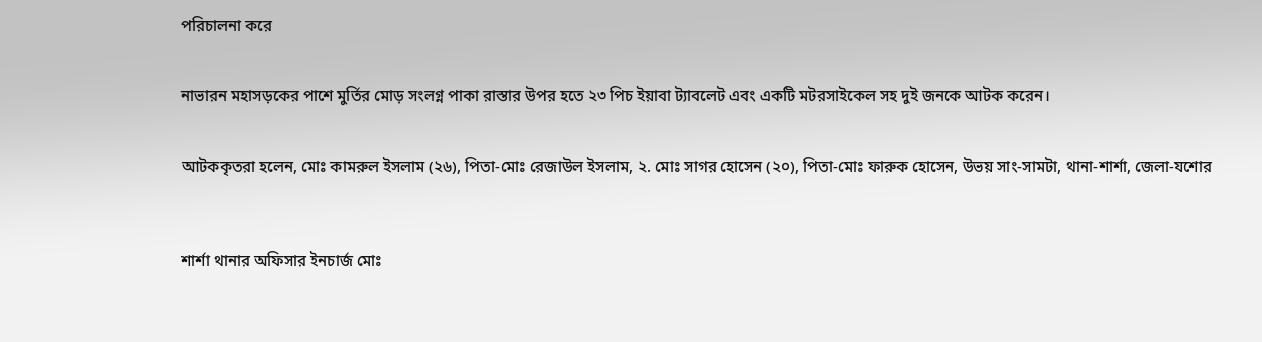পরিচালনা করে


নাভারন মহাসড়কের পাশে মুর্তির মোড় সংলগ্ন পাকা রাস্তার উপর হতে ২৩ পিচ ইয়াবা ট্যাবলেট এবং একটি মটরসাইকেল সহ দুই জনকে আটক করেন।


আটককৃতরা হলেন, মোঃ কামরুল ইসলাম (২৬), পিতা-মোঃ রেজাউল ইসলাম, ২. মোঃ সাগর হোসেন (২০), পিতা-মোঃ ফারুক হোসেন, উভয় সাং-সামটা, থানা-শার্শা, জেলা-যশোর



শার্শা থানার অফিসার ইনচার্জ মোঃ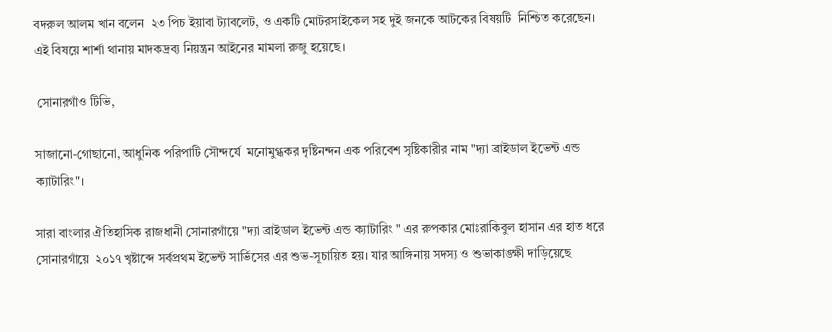বদরুল আলম খান বলেন  ২৩ পিচ ইয়াবা ট্যাবলেট, ও একটি মোটরসাইকেল সহ দুই জনকে আটকের বিষয়টি  নিশ্চিত করেছেন। এই বিষয়ে শার্শা থানায় মাদকদ্রব্য নিয়ন্ত্রন আইনের মামলা রুজু হয়েছে।

 সোনারগাঁও টিভি,

সাজানো-গোছানো, আধুনিক পরিপাটি সৌন্দর্যে  মনোমুগ্ধকর দৃষ্টিনন্দন এক পরিবেশ সৃষ্টিকারীর নাম "দ্যা ব্রাইডাল ইভেন্ট এন্ড ক্যাটারিং"।

সারা বাংলার ঐতিহাসিক রাজধানী সোনারগাঁয়ে "দ্যা ব্রাইডাল ইভেন্ট এন্ড ক্যাটারিং " এর রুপকার মোঃরাকিবুল হাসান এর হাত ধরে সোনারগাঁয়ে  ২০১৭ খৃষ্টাব্দে সর্বপ্রথম ইভেন্ট সার্ভিসের এর শুভ-সূচায়িত হয়। যার আঙ্গিনায় সদস্য ও শুভাকাঙ্ক্ষী দাড়িয়েছে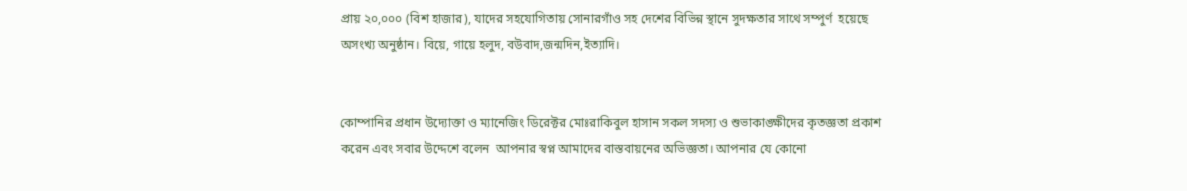প্রায় ২০,০০০ (বিশ হাজার), যাদের সহযোগিতায় সোনারগাঁও সহ দেশের বিভিন্ন স্থানে সুদক্ষতার সাথে সম্পুর্ণ  হয়েছে অসংখ্য অনুষ্ঠান। বিয়ে, গায়ে হলুদ, বউবাদ,জন্মদিন,ইত্যাদি।


কোম্পানির প্রধান উদ্যোক্তা ও ম্যানেজিং ডিরেক্টর মোঃরাকিবুল হাসান সকল সদস্য ও শুভাকাঙ্ক্ষীদের কৃতজ্ঞতা প্রকাশ করেন এবং সবার উদ্দেশে বলেন  আপনার স্বপ্ন আমাদের বাস্তবায়নের অভিজ্ঞতা। আপনার যে কোনো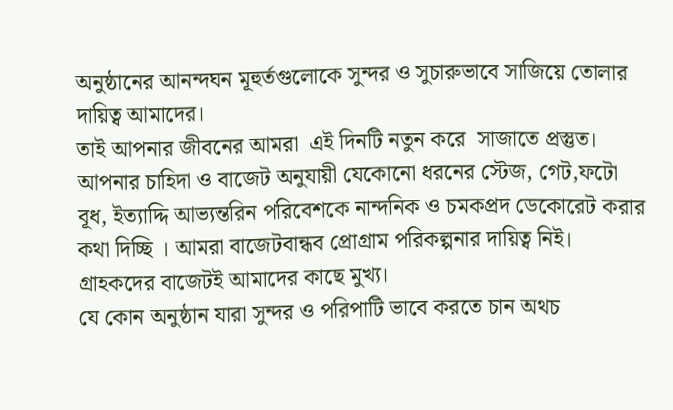অনুষ্ঠানের আনন্দঘন মূহুর্তগুলোকে সুন্দর ও সুচারুভাবে সাজিয়ে তোলার দায়িত্ব আমাদের।
তাই আপনার জীবনের আমরা  এই দিনটি নতুন করে  সাজাতে প্রস্তুত।  আপনার চাহিদা ও বাজেট অনুযায়ী যেকোনো ধরনের স্টেজ, গেট,ফটো বূধ, ইত্যাদ্দি আভ্যন্তরিন পরিবেশকে নান্দনিক ও চমকপ্রদ ডেকোরেট করার কথা দিচ্ছি । আমরা বাজেটবান্ধব প্রোগ্রাম পরিকল্পনার দায়িত্ব নিই। গ্রাহকদের বাজেটই আমাদের কাছে মুখ্য।
যে কোন অনুষ্ঠান যারা সুন্দর ও পরিপাটি ভাবে করতে চান অথচ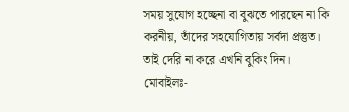সময় সুযোগ হচ্ছেনা বা বুঝতে পারছেন না কি করনীয়, তাঁদের সহযোগিতায় সর্বদা প্রস্তুত।
তাই দেরি না করে এখনি বুকিং দিন।
মোবাইলঃ-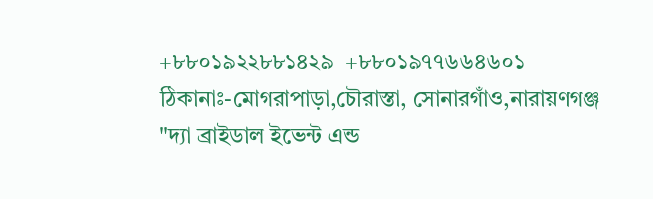+৮৮০১৯২২৮৮১৪২৯  +৮৮০১৯৭৭৬৬৪৬০১
ঠিকানাঃ-মোগরাপাড়া,চৌরাস্তা, সোনারগাঁও,নারায়ণগঞ্জ
"দ্যা ব্রাইডাল ইভেন্ট এন্ড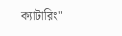ক্যাটারিং"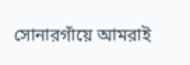সোনারগাঁয়ে আমরাই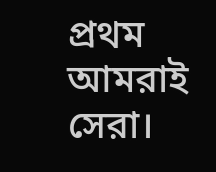প্রথম আমরাই সেরা।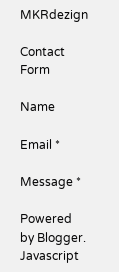MKRdezign

Contact Form

Name

Email *

Message *

Powered by Blogger.
Javascript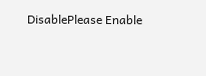DisablePlease Enable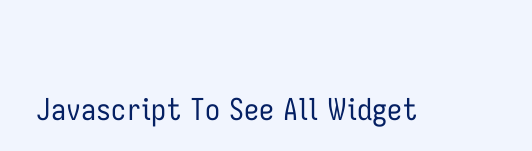Javascript To See All Widget